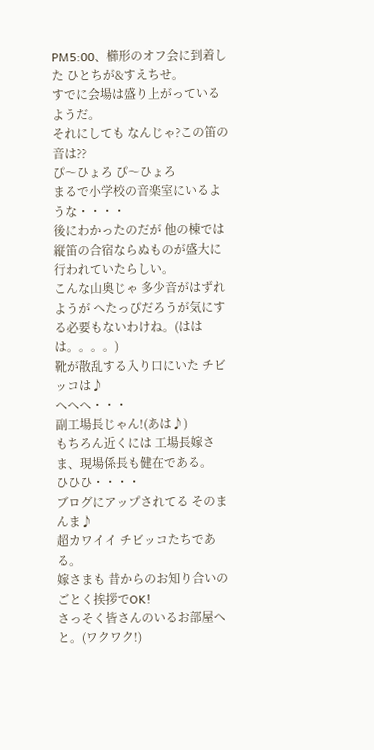PM5:00、櫛形のオフ会に到着した ひとちが&すえちせ。
すでに会場は盛り上がっているようだ。
それにしても なんじゃ?この笛の音は??
ぴ〜ひょろ ぴ〜ひょろ
まるで小学校の音楽室にいるような・・・・
後にわかったのだが 他の棟では 縦笛の合宿ならぬものが盛大に行われていたらしい。
こんな山奥じゃ 多少音がはずれようが へたっぴだろうが気にする必要もないわけね。(ははは。。。。)
靴が散乱する入り口にいた チビッコは♪
へへへ・・・
副工場長じゃん!(あは♪)
もちろん近くには 工場長嫁さま、現場係長も健在である。
ひひひ・・・・
ブログにアップされてる そのまんま♪
超カワイイ チビッコたちである。
嫁さまも 昔からのお知り合いのごとく挨拶でOK!
さっそく皆さんのいるお部屋へと。(ワクワク!)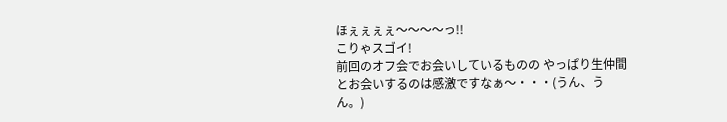ほぇぇぇぇ〜〜〜〜っ!!
こりゃスゴイ!
前回のオフ会でお会いしているものの やっぱり生仲間とお会いするのは感激ですなぁ〜・・・(うん、うん。)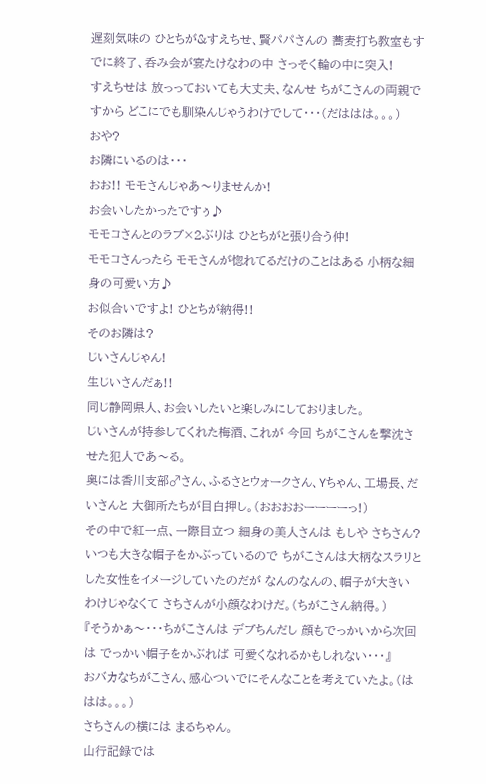遅刻気味の ひとちが&すえちせ、賢パパさんの 蕎麦打ち教室もすでに終了、呑み会が宴たけなわの中 さっそく輪の中に突入!
すえちせは 放っっておいても大丈夫、なんせ ちがこさんの両親ですから どこにでも馴染んじゃうわけでして・・・(だははは。。。)
おや?
お隣にいるのは・・・
おお!! モモさんじゃあ〜りませんか!
お会いしたかったですぅ♪
モモコさんとのラブ×2ぶりは ひとちがと張り合う仲!
モモコさんったら モモさんが惚れてるだけのことはある 小柄な細身の可愛い方♪
お似合いですよ! ひとちが納得!!
そのお隣は?
じいさんじゃん!
生じいさんだぁ!!
同じ静岡県人、お会いしたいと楽しみにしておりました。
じいさんが持参してくれた梅酒、これが 今回 ちがこさんを撃沈させた犯人であ〜る。
奥には香川支部♂さん、ふるさとウォークさん、Yちゃん、工場長、だいさんと 大御所たちが目白押し。(おおおおーーーーっ!)
その中で紅一点、一際目立つ 細身の美人さんは もしや さちさん?
いつも大きな帽子をかぶっているので ちがこさんは大柄なスラリとした女性をイメージしていたのだが なんのなんの、帽子が大きいわけじゃなくて さちさんが小顔なわけだ。(ちがこさん納得。)
『そうかぁ〜・・・ちがこさんは デブちんだし 顔もでっかいから次回は でっかい帽子をかぶれば 可愛くなれるかもしれない・・・』
おバカなちがこさん、感心ついでにそんなことを考えていたよ。(ははは。。。)
さちさんの横には まるちゃん。
山行記録では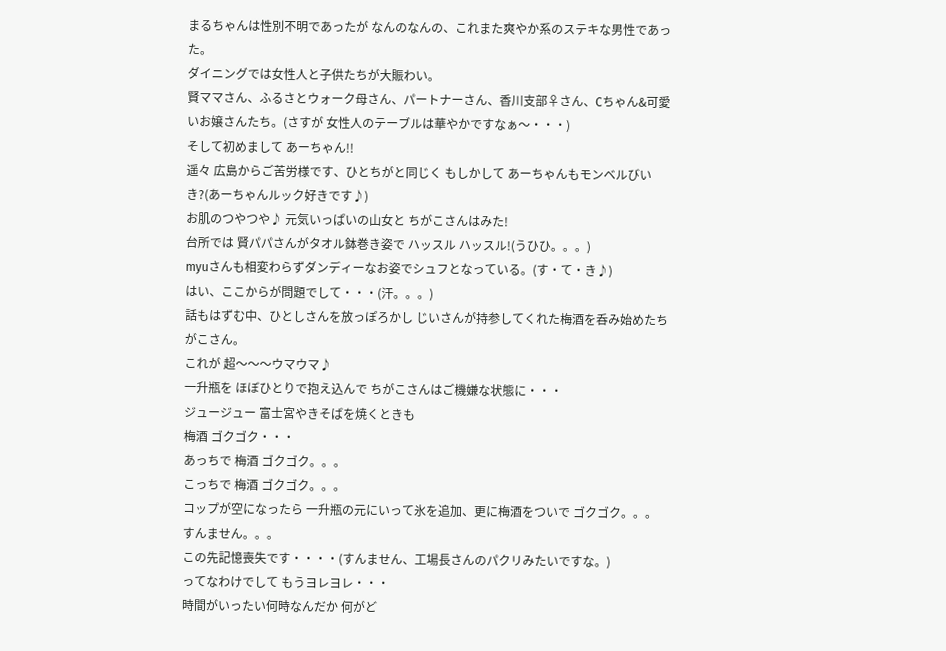まるちゃんは性別不明であったが なんのなんの、これまた爽やか系のステキな男性であった。
ダイニングでは女性人と子供たちが大賑わい。
賢ママさん、ふるさとウォーク母さん、パートナーさん、香川支部♀さん、Cちゃん&可愛いお嬢さんたち。(さすが 女性人のテーブルは華やかですなぁ〜・・・)
そして初めまして あーちゃん!!
遥々 広島からご苦労様です、ひとちがと同じく もしかして あーちゃんもモンベルびいき?(あーちゃんルック好きです♪)
お肌のつやつや♪ 元気いっぱいの山女と ちがこさんはみた!
台所では 賢パパさんがタオル鉢巻き姿で ハッスル ハッスル!(うひひ。。。)
myuさんも相変わらずダンディーなお姿でシュフとなっている。(す・て・き♪)
はい、ここからが問題でして・・・(汗。。。)
話もはずむ中、ひとしさんを放っぽろかし じいさんが持参してくれた梅酒を呑み始めたちがこさん。
これが 超〜〜〜ウマウマ♪
一升瓶を ほぼひとりで抱え込んで ちがこさんはご機嫌な状態に・・・
ジュージュー 富士宮やきそばを焼くときも
梅酒 ゴクゴク・・・
あっちで 梅酒 ゴクゴク。。。
こっちで 梅酒 ゴクゴク。。。
コップが空になったら 一升瓶の元にいって氷を追加、更に梅酒をついで ゴクゴク。。。
すんません。。。
この先記憶喪失です・・・・(すんません、工場長さんのパクリみたいですな。)
ってなわけでして もうヨレヨレ・・・
時間がいったい何時なんだか 何がど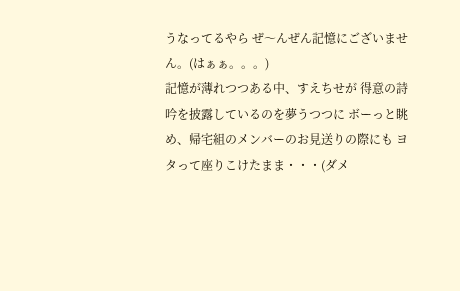うなってるやら ぜ〜んぜん記憶にございません。(はぁぁ。。。)
記憶が薄れつつある中、すえちせが 得意の詩吟を披露しているのを夢うつつに ボーっと眺め、帰宅組のメンバーのお見送りの際にも ヨタって座りこけたまま・・・(ダメ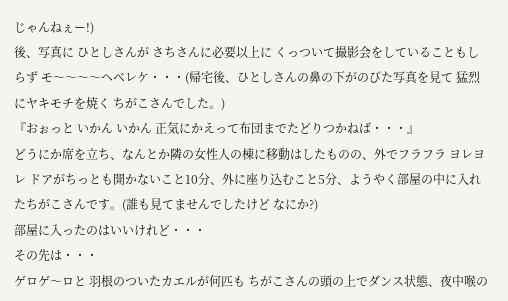じゃんねぇー!)
後、写真に ひとしさんが さちさんに必要以上に くっついて撮影会をしていることもしらず モ〜〜〜〜ヘベレケ・・・(帰宅後、ひとしさんの鼻の下がのびた写真を見て 猛烈にヤキモチを焼く ちがこさんでした。)
『おぉっと いかん いかん 正気にかえって布団までたどりつかねば・・・』
どうにか席を立ち、なんとか隣の女性人の棟に移動はしたものの、外でフラフラ ヨレヨレ ドアがちっとも開かないこと10分、外に座り込むこと5分、ようやく部屋の中に入れたちがこさんです。(誰も見てませんでしたけど なにか?)
部屋に入ったのはいいけれど・・・
その先は・・・
ゲロゲ〜ロと 羽根のついたカエルが何匹も ちがこさんの頭の上でダンス状態、夜中喉の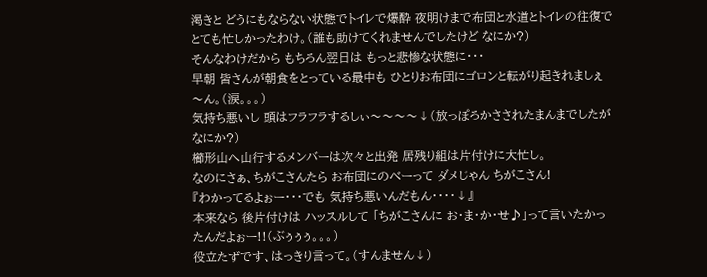渇きと どうにもならない状態でトイレで爆酔 夜明けまで布団と水道とトイレの往復で とても忙しかったわけ。(誰も助けてくれませんでしたけど なにか?)
そんなわけだから もちろん翌日は もっと悲惨な状態に・・・
早朝 皆さんが朝食をとっている最中も ひとりお布団にゴロンと転がり起きれましぇ〜ん。(涙。。。)
気持ち悪いし 頭はフラフラするしぃ〜〜〜〜↓(放っぽろかさされたまんまでしたが なにか?)
櫛形山へ山行するメンバーは次々と出発 居残り組は片付けに大忙し。
なのにさぁ、ちがこさんたら お布団にのべーって ダメじゃん ちがこさん!
『わかってるよぉー・・・でも 気持ち悪いんだもん・・・・↓』
本来なら 後片付けは ハッスルして 「ちがこさんに お・ま・か・せ♪」って言いたかったんだよぉー!!(ぶぅぅぅ。。。)
役立たずです、はっきり言って。(すんません↓)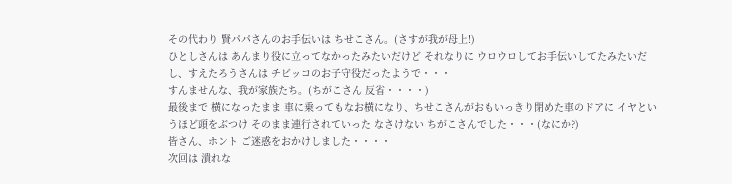その代わり 賢パパさんのお手伝いは ちせこさん。(さすが我が母上!)
ひとしさんは あんまり役に立ってなかったみたいだけど それなりに ウロウロしてお手伝いしてたみたいだし、すえたろうさんは チビッコのお子守役だったようで・・・
すんませんな、我が家族たち。(ちがこさん 反省・・・・)
最後まで 横になったまま 車に乗ってもなお横になり、ちせこさんがおもいっきり閉めた車のドアに イヤというほど頭をぶつけ そのまま連行されていった なさけない ちがこさんでした・・・(なにか?)
皆さん、ホント ご迷惑をおかけしました・・・・
次回は 潰れな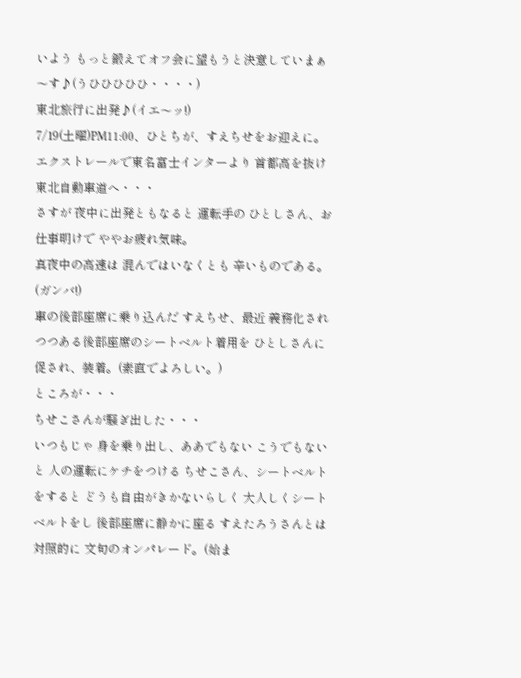いよう もっと鍛えてオフ会に望もうと決意していまぁ〜す♪(うひひひひひ・・・・)
東北旅行に出発♪(イエ〜ッ!)
7/19(土曜)PM11:00、ひとちが、すえちせをお迎えに。
エクストレールで東名富士インターより 首都高を抜け 東北自動車道へ・・・
さすが 夜中に出発ともなると 運転手の ひとしさん、お仕事明けで ややお疲れ気味。
真夜中の高速は 混んではいなくとも 辛いものである。(ガンバ!)
車の後部座席に乗り込んだ すえちせ、最近 義務化されつつある後部座席のシートベルト着用を ひとしさんに促され、装着。(素直でよろしい。)
ところが・・・
ちせこさんが騒ぎ出した・・・
いつもじゃ 身を乗り出し、ああでもない こうでもないと 人の運転にケチをつける ちせこさん、シートベルトをすると どうも自由がきかないらしく 大人しくシートベルトをし 後部座席に静かに座る すえたろうさんとは対照的に 文句のオンパレード。(始ま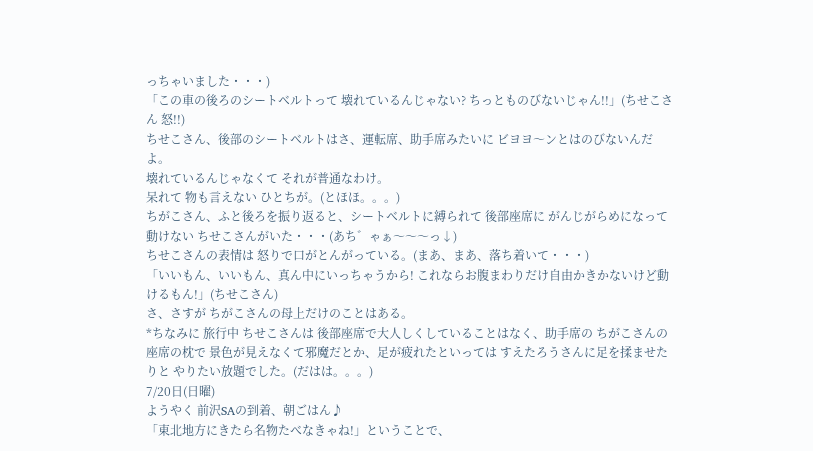っちゃいました・・・)
「この車の後ろのシートベルトって 壊れているんじゃない? ちっとものびないじゃん!!」(ちせこさん 怒!!)
ちせこさん、後部のシートベルトはさ、運転席、助手席みたいに ビヨヨ〜ンとはのびないんだよ。
壊れているんじゃなくて それが普通なわけ。
呆れて 物も言えない ひとちが。(とほほ。。。)
ちがこさん、ふと後ろを振り返ると、シートベルトに縛られて 後部座席に がんじがらめになって 動けない ちせこさんがいた・・・(あち゛ゃぁ〜〜〜っ↓)
ちせこさんの表情は 怒りで口がとんがっている。(まあ、まあ、落ち着いて・・・)
「いいもん、いいもん、真ん中にいっちゃうから! これならお腹まわりだけ自由かきかないけど動けるもん!」(ちせこさん)
さ、さすが ちがこさんの母上だけのことはある。
*ちなみに 旅行中 ちせこさんは 後部座席で大人しくしていることはなく、助手席の ちがこさんの座席の枕で 景色が見えなくて邪魔だとか、足が疲れたといっては すえたろうさんに足を揉ませたりと やりたい放題でした。(だはは。。。)
7/20日(日曜)
ようやく 前沢SAの到着、朝ごはん♪
「東北地方にきたら名物たべなきゃね!」ということで、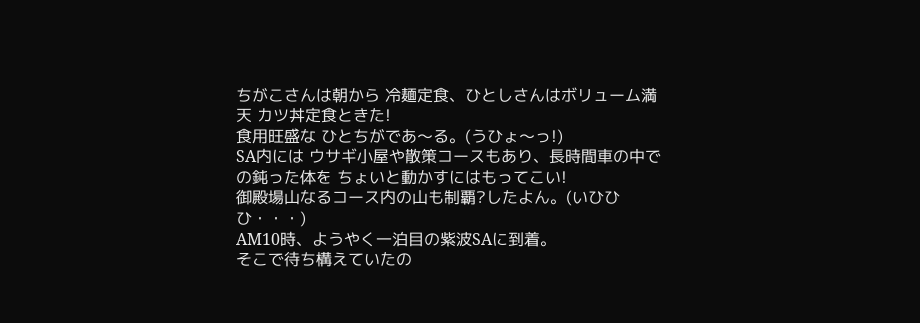ちがこさんは朝から 冷麺定食、ひとしさんはボリューム満天 カツ丼定食ときた!
食用旺盛な ひとちがであ〜る。(うひょ〜っ!)
SA内には ウサギ小屋や散策コースもあり、長時間車の中での鈍った体を ちょいと動かすにはもってこい!
御殿場山なるコース内の山も制覇?したよん。(いひひひ・・・)
AM10時、ようやく一泊目の紫波SAに到着。
そこで待ち構えていたの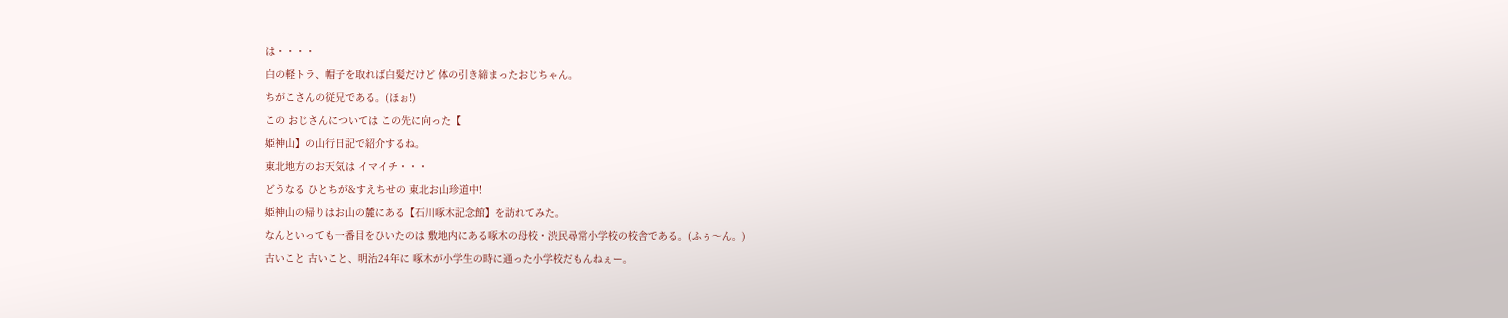は・・・・
白の軽トラ、帽子を取れば白髪だけど 体の引き締まったおじちゃん。
ちがこさんの従兄である。(ほぉ!)
この おじさんについては この先に向った【
姫神山】の山行日記で紹介するね。
東北地方のお天気は イマイチ・・・
どうなる ひとちが&すえちせの 東北お山珍道中!
姫神山の帰りはお山の麓にある【石川啄木記念館】を訪れてみた。
なんといっても一番目をひいたのは 敷地内にある啄木の母校・渋民尋常小学校の校舎である。(ふぅ〜ん。)
古いこと 古いこと、明治24年に 啄木が小学生の時に通った小学校だもんねぇー。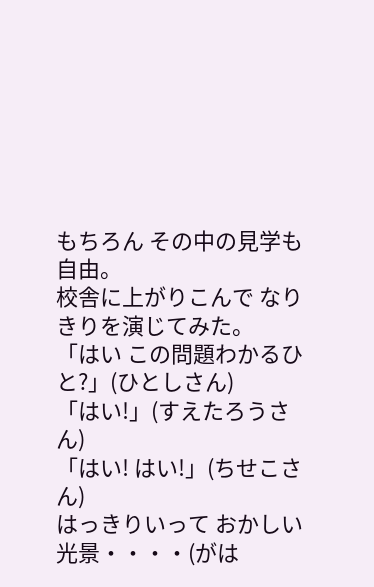もちろん その中の見学も自由。
校舎に上がりこんで なりきりを演じてみた。
「はい この問題わかるひと?」(ひとしさん)
「はい!」(すえたろうさん)
「はい! はい!」(ちせこさん)
はっきりいって おかしい光景・・・・(がは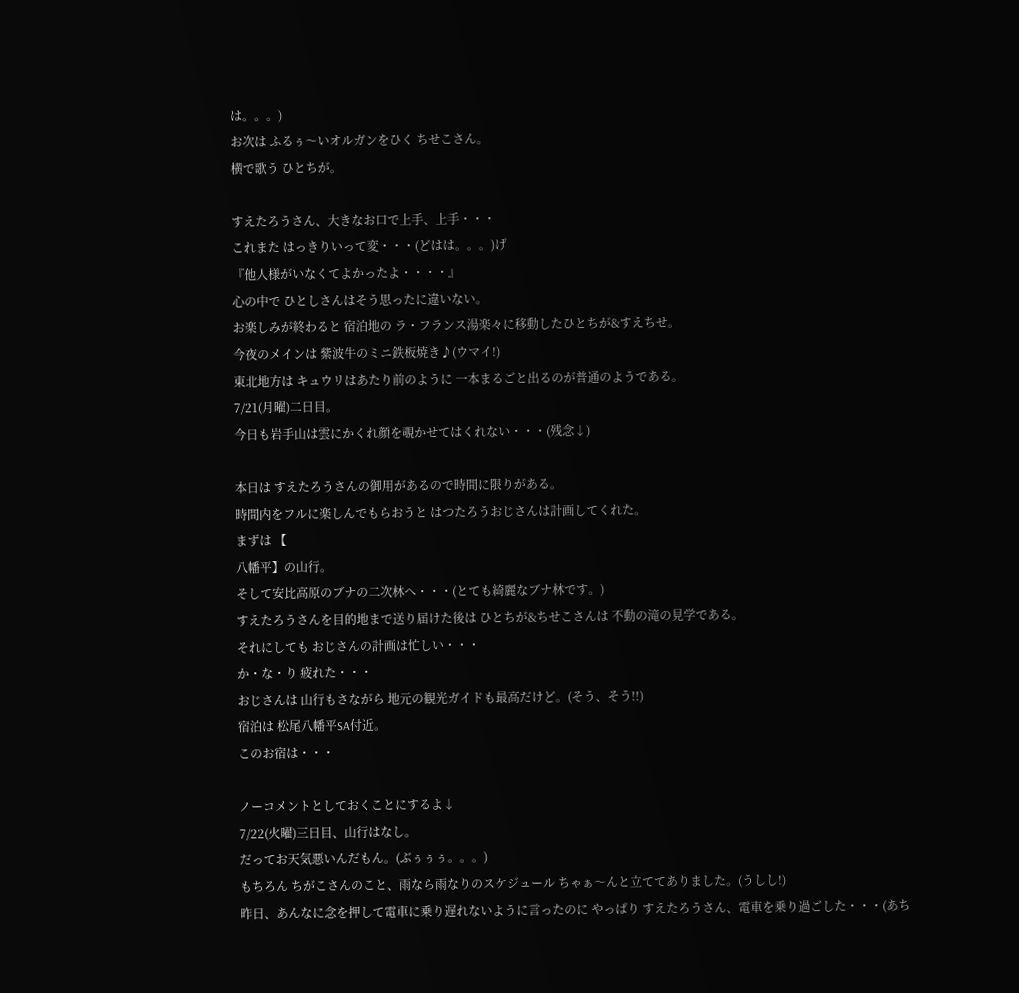は。。。)
お次は ふるぅ〜いオルガンをひく ちせこさん。
横で歌う ひとちが。

すえたろうさん、大きなお口で上手、上手・・・
これまた はっきりいって変・・・(どはは。。。)げ
『他人様がいなくてよかったよ・・・・』
心の中で ひとしさんはそう思ったに違いない。
お楽しみが終わると 宿泊地の ラ・フランス湯楽々に移動したひとちが&すえちせ。
今夜のメインは 紫波牛のミニ鉄板焼き♪(ウマイ!)
東北地方は キュウリはあたり前のように 一本まるごと出るのが普通のようである。
7/21(月曜)二日目。
今日も岩手山は雲にかくれ顔を覗かせてはくれない・・・(残念↓)

本日は すえたろうさんの御用があるので時間に限りがある。
時間内をフルに楽しんでもらおうと はつたろうおじさんは計画してくれた。
まずは 【
八幡平】の山行。
そして安比高原のブナの二次林へ・・・(とても綺麗なブナ林です。)
すえたろうさんを目的地まで送り届けた後は ひとちが&ちせこさんは 不動の滝の見学である。
それにしても おじさんの計画は忙しい・・・
か・な・り 疲れた・・・
おじさんは 山行もさながら 地元の観光ガイドも最高だけど。(そう、そう!!)
宿泊は 松尾八幡平SA付近。
このお宿は・・・

ノーコメントとしておくことにするよ↓
7/22(火曜)三日目、山行はなし。
だってお天気悪いんだもん。(ぶぅぅぅ。。。)
もちろん ちがこさんのこと、雨なら雨なりのスケジュール ちゃぁ〜んと立ててありました。(うしし!)
昨日、あんなに念を押して電車に乗り遅れないように言ったのに やっぱり すえたろうさん、電車を乗り過ごした・・・(あち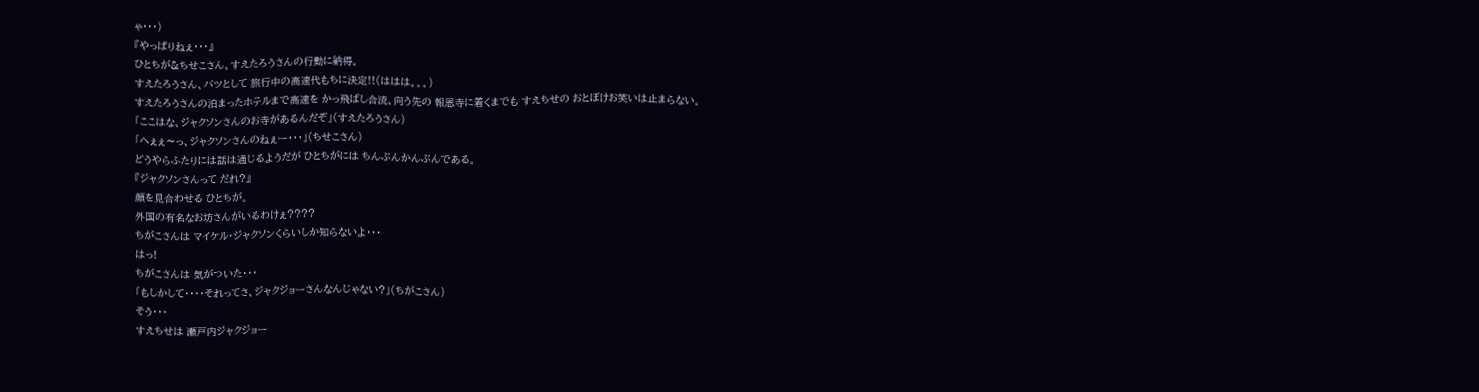ゃ・・・)
『やっぱりねぇ・・・』
ひとちが&ちせこさん、すえたろうさんの行動に納得。
すえたろうさん、バツとして 旅行中の高速代もちに決定!!(ははは。。。)
すえたろうさんの泊まったホテルまで高速を かっ飛ばし合流、向う先の 報恩寺に着くまでも すえちせの おとぼけお笑いは止まらない。
「ここはな、ジャクソンさんのお寺があるんだぞ」(すえたろうさん)
「へぇぇ〜っ、ジャクソンさんのねぇー・・・」(ちせこさん)
どうやらふたりには話は通じるようだが ひとちがには ちんぷんかんぷんである。
『ジャクソンさんって だれ?』
顔を見合わせる ひとちが。
外国の有名なお坊さんがいるわけぇ????
ちがこさんは マイケル・ジャクソンくらいしか知らないよ・・・
はっ!
ちがこさんは 気がついた・・・
「もしかして・・・・それってさ、ジャクジョーさんなんじゃない?」(ちがこさん)
そう・・・
すえちせは 瀬戸内ジャクジョー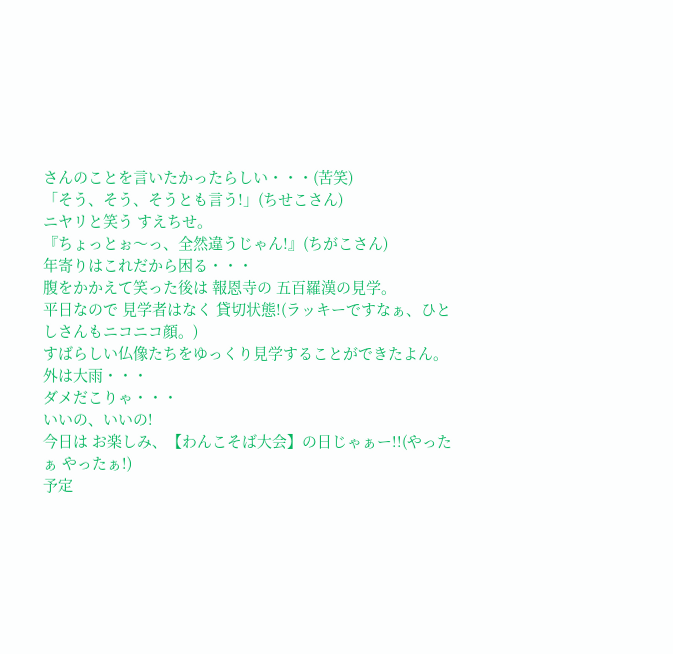さんのことを言いたかったらしい・・・(苦笑)
「そう、そう、そうとも言う!」(ちせこさん)
ニヤリと笑う すえちせ。
『ちょっとぉ〜っ、全然違うじゃん!』(ちがこさん)
年寄りはこれだから困る・・・
腹をかかえて笑った後は 報恩寺の 五百羅漢の見学。
平日なので 見学者はなく 貸切状態!(ラッキーですなぁ、ひとしさんもニコニコ顔。)
すばらしい仏像たちをゆっくり見学することができたよん。
外は大雨・・・
ダメだこりゃ・・・
いいの、いいの!
今日は お楽しみ、【わんこそば大会】の日じゃぁー!!(やったぁ やったぁ!)
予定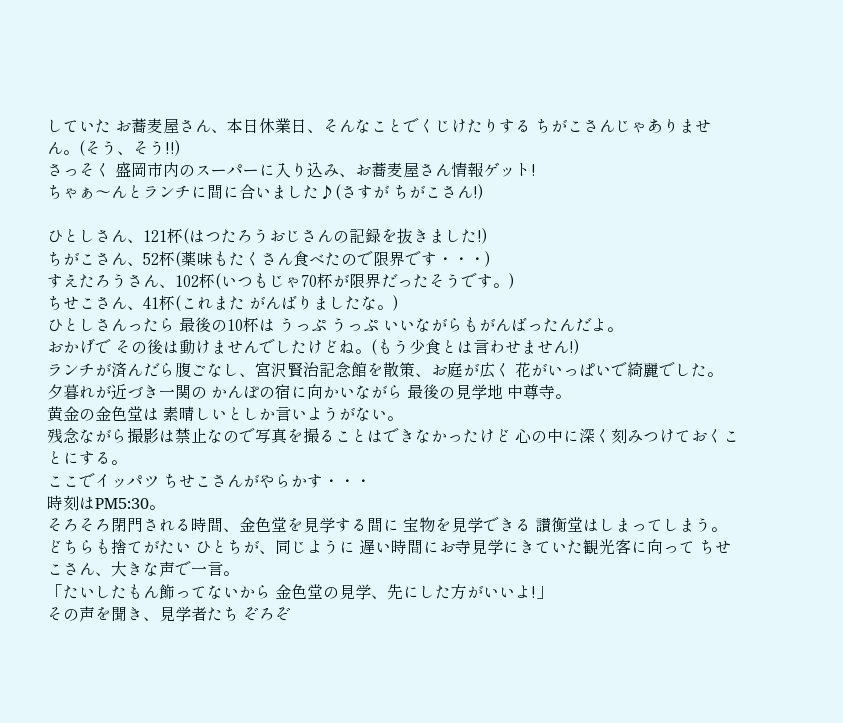していた お蕎麦屋さん、本日休業日、そんなことでくじけたりする ちがこさんじゃありません。(そう、そう!!)
さっそく 盛岡市内のスーパーに入り込み、お蕎麦屋さん情報ゲット!
ちゃぁ〜んとランチに間に合いました♪(さすが ちがこさん!)

ひとしさん、121杯(はつたろうおじさんの記録を抜きました!)
ちがこさん、52杯(薬味もたくさん食べたので限界です・・・)
すえたろうさん、102杯(いつもじゃ70杯が限界だったそうです。)
ちせこさん、41杯(これまた がんばりましたな。)
ひとしさんったら 最後の10杯は うっぷ うっぷ いいながらもがんばったんだよ。
おかげで その後は動けませんでしたけどね。(もう少食とは言わせません!)
ランチが済んだら腹ごなし、宮沢賢治記念館を散策、お庭が広く 花がいっぱいで綺麗でした。
夕暮れが近づき一関の かんぽの宿に向かいながら 最後の見学地 中尊寺。
黄金の金色堂は 素晴しいとしか言いようがない。
残念ながら撮影は禁止なので写真を撮ることはできなかったけど 心の中に深く刻みつけておくことにする。
ここでイッパツ ちせこさんがやらかす・・・
時刻はPM5:30。
そろそろ閉門される時間、金色堂を見学する間に 宝物を見学できる 讃衡堂はしまってしまう。
どちらも捨てがたい ひとちが、同じように 遅い時間にお寺見学にきていた観光客に向って ちせこさん、大きな声で一言。
「たいしたもん飾ってないから 金色堂の見学、先にした方がいいよ!」
その声を聞き、見学者たち ぞろぞ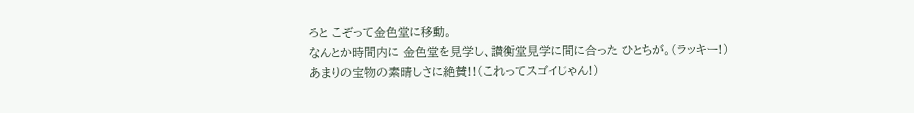ろと こぞって金色堂に移動。
なんとか時間内に 金色堂を見学し、讃衡堂見学に間に合った ひとちが。(ラッキー!)
あまりの宝物の素晴しさに絶賛!!(これってスゴイじゃん!)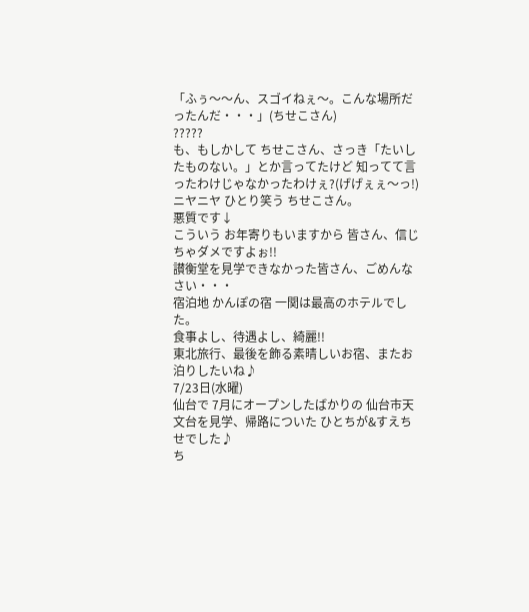「ふぅ〜〜ん、スゴイねぇ〜。こんな場所だったんだ・・・」(ちせこさん)
?????
も、もしかして ちせこさん、さっき「たいしたものない。」とか言ってたけど 知ってて言ったわけじゃなかったわけぇ?(げげぇぇ〜っ!)
ニヤニヤ ひとり笑う ちせこさん。
悪質です↓
こういう お年寄りもいますから 皆さん、信じちゃダメですよぉ!!
讃衡堂を見学できなかった皆さん、ごめんなさい・・・
宿泊地 かんぽの宿 一関は最高のホテルでした。
食事よし、待遇よし、綺麗!!
東北旅行、最後を飾る素晴しいお宿、またお泊りしたいね♪
7/23日(水曜)
仙台で 7月にオープンしたばかりの 仙台市天文台を見学、帰路についた ひとちが&すえちせでした♪
ち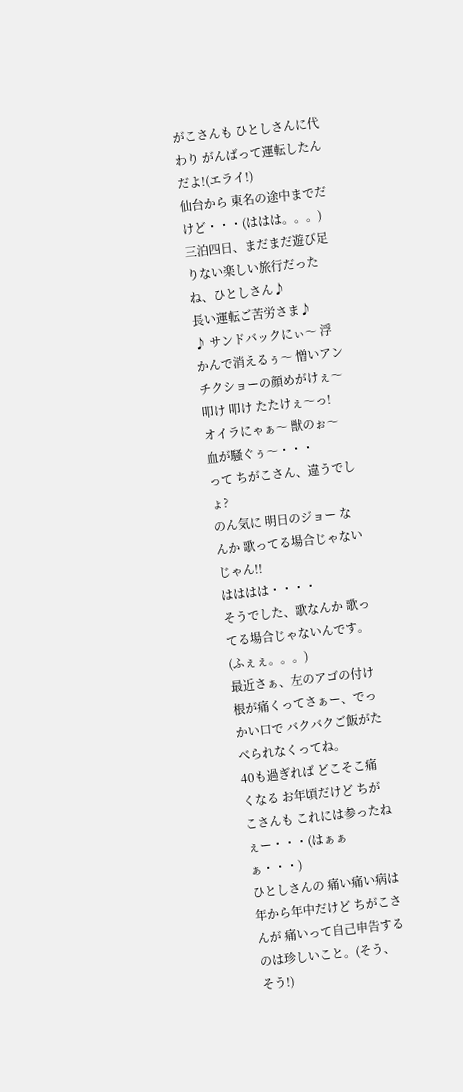がこさんも ひとしさんに代わり がんばって運転したんだよ!(エライ!)
仙台から 東名の途中までだけど・・・(ははは。。。)
三泊四日、まだまだ遊び足りない楽しい旅行だったね、ひとしさん♪
長い運転ご苦労さま♪
♪ サンドバックにぃ〜 浮かんで消えるぅ〜 憎いアンチクショーの顔めがけぇ〜
叩け 叩け たたけぇ〜っ!
オイラにゃぁ〜 獣のぉ〜 血が騒ぐぅ〜・・・
って ちがこさん、違うでしょ?
のん気に 明日のジョー なんか 歌ってる場合じゃないじゃん!!
はははは・・・・
そうでした、歌なんか 歌ってる場合じゃないんです。(ふぇぇ。。。)
最近さぁ、左のアゴの付け根が痛くってさぁー、でっかい口で バクバクご飯がたべられなくってね。
40も過ぎれば どこそこ痛くなる お年頃だけど ちがこさんも これには参ったねぇー・・・(はぁぁぁ・・・)
ひとしさんの 痛い痛い病は 年から年中だけど ちがこさんが 痛いって自己申告するのは珍しいこと。(そう、そう!)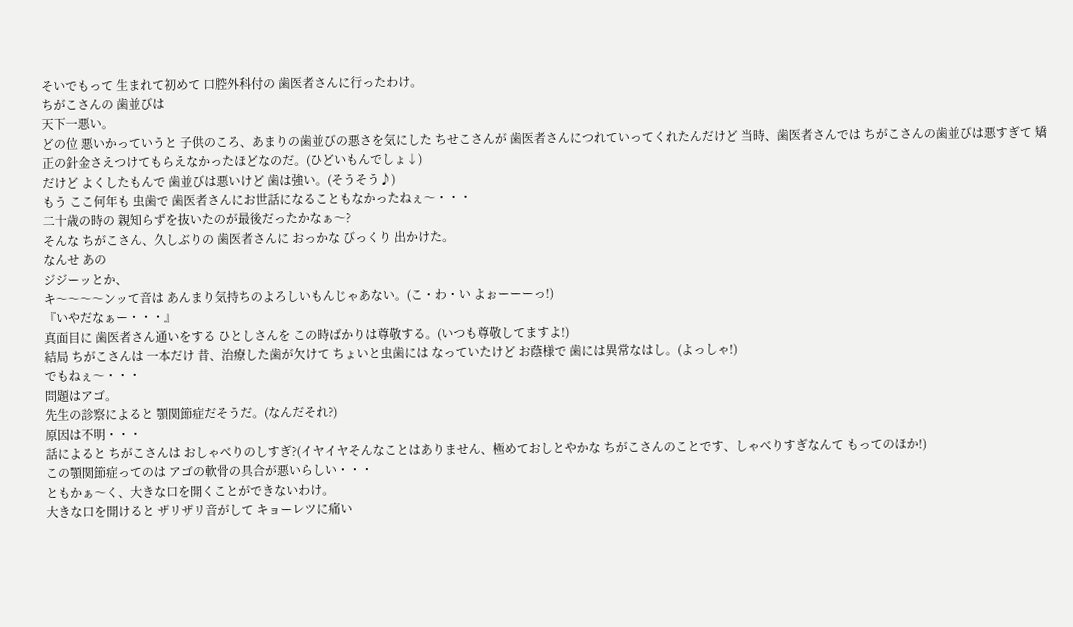そいでもって 生まれて初めて 口腔外科付の 歯医者さんに行ったわけ。
ちがこさんの 歯並びは
天下一悪い。
どの位 悪いかっていうと 子供のころ、あまりの歯並びの悪さを気にした ちせこさんが 歯医者さんにつれていってくれたんだけど 当時、歯医者さんでは ちがこさんの歯並びは悪すぎて 矯正の針金さえつけてもらえなかったほどなのだ。(ひどいもんでしょ↓)
だけど よくしたもんで 歯並びは悪いけど 歯は強い。(そうそう♪)
もう ここ何年も 虫歯で 歯医者さんにお世話になることもなかったねぇ〜・・・
二十歳の時の 親知らずを抜いたのが最後だったかなぁ〜?
そんな ちがこさん、久しぶりの 歯医者さんに おっかな びっくり 出かけた。
なんせ あの
ジジーッとか、
キ〜〜〜〜ンッて音は あんまり気持ちのよろしいもんじゃあない。(こ・わ・い よぉーーーっ!)
『いやだなぁー・・・』
真面目に 歯医者さん通いをする ひとしさんを この時ばかりは尊敬する。(いつも尊敬してますよ!)
結局 ちがこさんは 一本だけ 昔、治療した歯が欠けて ちょいと虫歯には なっていたけど お蔭様で 歯には異常なはし。(よっしゃ!)
でもねぇ〜・・・
問題はアゴ。
先生の診察によると 顎関節症だそうだ。(なんだそれ?)
原因は不明・・・
話によると ちがこさんは おしゃべりのしすぎ?(イヤイヤそんなことはありません、極めておしとやかな ちがこさんのことです、しゃべりすぎなんて もってのほか!)
この顎関節症ってのは アゴの軟骨の具合が悪いらしい・・・
ともかぁ〜く、大きな口を開くことができないわけ。
大きな口を開けると ザリザリ音がして キョーレツに痛い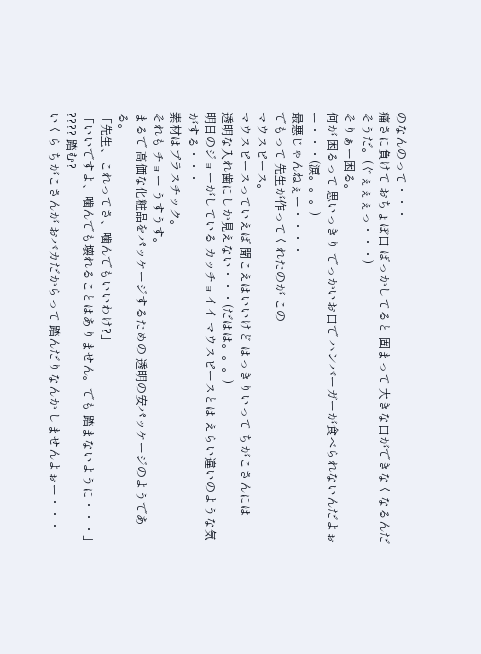のなんのって・・・
痛さに負けて おちょぼ口 ばっかしてると 固まって 大きな口ができなくなるんだそうだ。(ぐぇぇぇっ・・・)
そりぁー困る。
何が 困るって 思いっきり でっかいお口で ハンバーガーが食べられないんだよぉー・・・(涙。。。)
最悪じゃんねぇー・・・・
でもって 先生が作ってくれたのが この
マウスピース。
マウスピースっていえば 聞こえはいいけど はっきりいって ちがこさんには
透明な入れ歯にしか見えない・・・(だはは。。。)
明日のジョーがしている カッチョイイ マウスピースとは えらい違いのような気がする・・・
素材はプラスチック。
それも チョー うすうす。
まるで 高価な化粧品をパッケージするための 透明の安パッケージのようである。
「先生、これってさ、噛んでもいいわけ?」
「いいですよ、噛んでも壊れることはありません。でも 踏まないように・・・」
???? 踏む?
いくら ちがこさんが おバカだからって 踏んだりなんか しませんよぉー・・・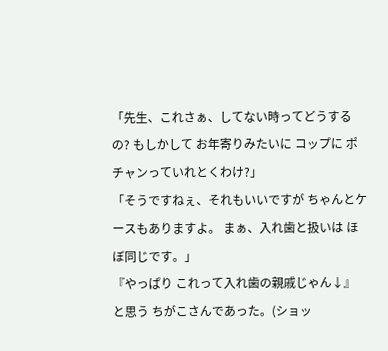「先生、これさぁ、してない時ってどうするの? もしかして お年寄りみたいに コップに ポチャンっていれとくわけ?」
「そうですねぇ、それもいいですが ちゃんとケースもありますよ。 まぁ、入れ歯と扱いは ほぼ同じです。」
『やっぱり これって入れ歯の親戚じゃん↓』
と思う ちがこさんであった。(ショッ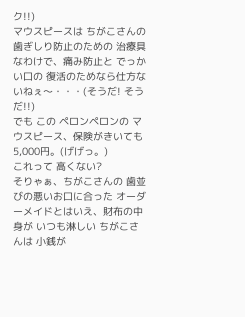ク!!)
マウスピースは ちがこさんの 歯ぎしり防止のための 治療具なわけで、痛み防止と でっかい口の 復活のためなら仕方ないねぇ〜・・・(そうだ! そうだ!!)
でも この ペロンペロンの マウスピース、保険がきいても
5,000円。(げげっ。)
これって 高くない?
そりゃぁ、ちがこさんの 歯並びの悪いお口に合った オーダーメイドとはいえ、財布の中身が いつも淋しい ちがこさんは 小銭が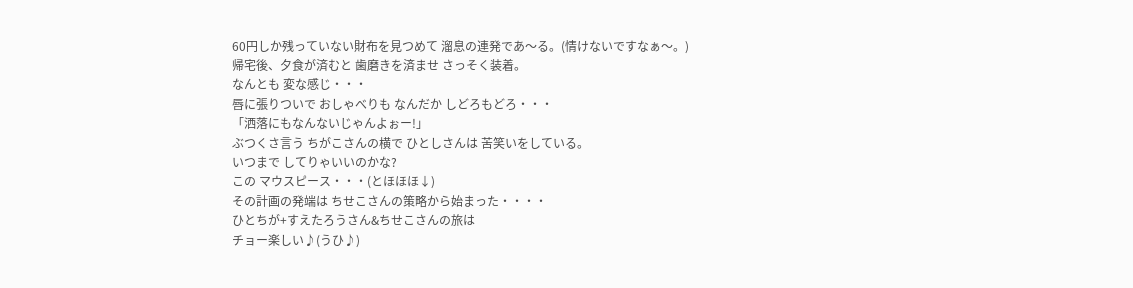60円しか残っていない財布を見つめて 溜息の連発であ〜る。(情けないですなぁ〜。)
帰宅後、夕食が済むと 歯磨きを済ませ さっそく装着。
なんとも 変な感じ・・・
唇に張りついで おしゃべりも なんだか しどろもどろ・・・
「洒落にもなんないじゃんよぉー!」
ぶつくさ言う ちがこさんの横で ひとしさんは 苦笑いをしている。
いつまで してりゃいいのかな?
この マウスピース・・・(とほほほ↓)
その計画の発端は ちせこさんの策略から始まった・・・・
ひとちが+すえたろうさん&ちせこさんの旅は
チョー楽しい♪(うひ♪)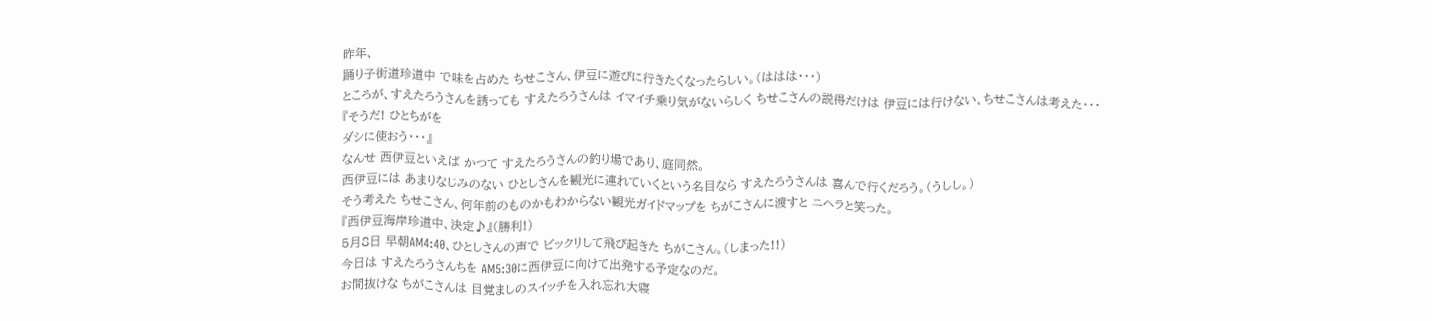昨年、
踊り子街道珍道中 で味を占めた ちせこさん、伊豆に遊びに行きたくなったらしい。(ははは・・・)
ところが、すえたろうさんを誘っても すえたろうさんは イマイチ乗り気がないらしく ちせこさんの説得だけは 伊豆には行けない、ちせこさんは考えた・・・
『そうだ! ひとちがを
ダシに使おう・・・』
なんせ 西伊豆といえば かつて すえたろうさんの釣り場であり、庭同然。
西伊豆には あまりなじみのない ひとしさんを観光に連れていくという名目なら すえたろうさんは 喜んで行くだろう。(うしし。)
そう考えた ちせこさん、何年前のものかもわからない観光ガイドマップを ちがこさんに渡すと ニヘラと笑った。
『西伊豆海岸珍道中、決定♪』(勝利!)
5月8日 早朝AM4:40、ひとしさんの声で ビックリして飛び起きた ちがこさん。(しまった!!)
今日は すえたろうさんちを AM5:30に西伊豆に向けて出発する予定なのだ。
お間抜けな ちがこさんは 目覚ましのスイッチを入れ忘れ大寝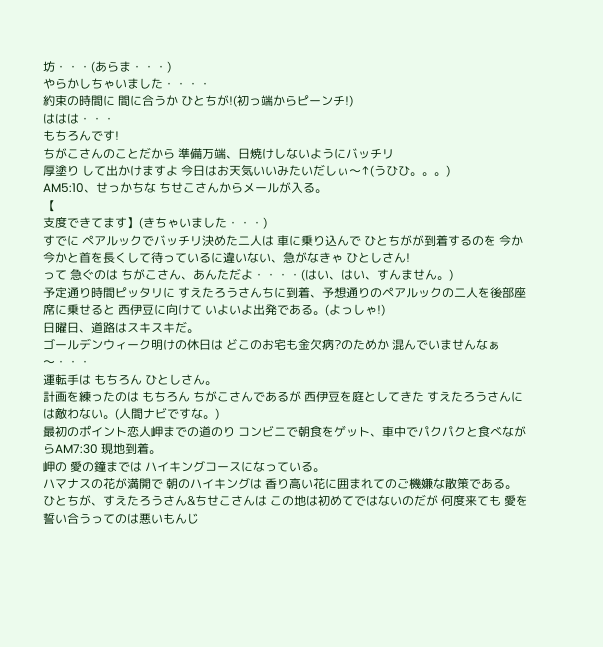坊・・・(あらま・・・)
やらかしちゃいました・・・・
約束の時間に 間に合うか ひとちが!(初っ端からピーンチ!)
ははは・・・
もちろんです!
ちがこさんのことだから 準備万端、日焼けしないようにバッチリ
厚塗り して出かけますよ 今日はお天気いいみたいだしぃ〜↑(うひひ。。。)
AM5:10、せっかちな ちせこさんからメールが入る。
【
支度できてます】(きちゃいました・・・)
すでに ペアルックでバッチリ決めた二人は 車に乗り込んで ひとちがが到着するのを 今か今かと首を長くして待っているに違いない、急がなきゃ ひとしさん!
って 急ぐのは ちがこさん、あんただよ・・・・(はい、はい、すんません。)
予定通り時間ピッタリに すえたろうさんちに到着、予想通りのペアルックの二人を後部座席に乗せると 西伊豆に向けて いよいよ出発である。(よっしゃ!)
日曜日、道路はスキスキだ。
ゴールデンウィーク明けの休日は どこのお宅も金欠病?のためか 混んでいませんなぁ〜・・・
運転手は もちろん ひとしさん。
計画を練ったのは もちろん ちがこさんであるが 西伊豆を庭としてきた すえたろうさんには敵わない。(人間ナビですな。)
最初のポイント恋人岬までの道のり コンビニで朝食をゲット、車中でパクパクと食べながらAM7:30 現地到着。
岬の 愛の鐘までは ハイキングコースになっている。
ハマナスの花が満開で 朝のハイキングは 香り高い花に囲まれてのご機嫌な散策である。
ひとちが、すえたろうさん&ちせこさんは この地は初めてではないのだが 何度来ても 愛を誓い合うってのは悪いもんじ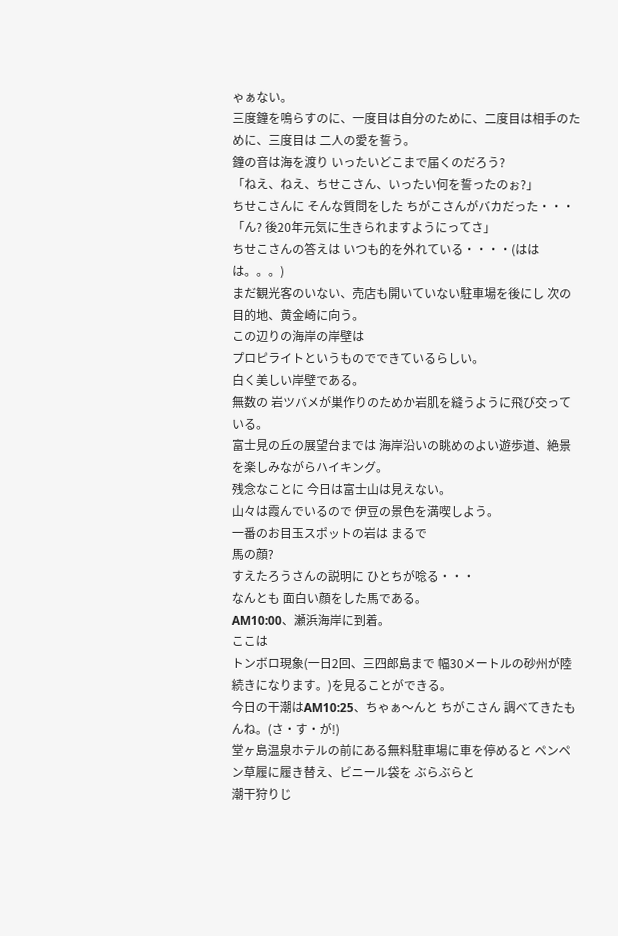ゃぁない。
三度鐘を鳴らすのに、一度目は自分のために、二度目は相手のために、三度目は 二人の愛を誓う。
鐘の音は海を渡り いったいどこまで届くのだろう?
「ねえ、ねえ、ちせこさん、いったい何を誓ったのぉ?」
ちせこさんに そんな質問をした ちがこさんがバカだった・・・
「ん? 後20年元気に生きられますようにってさ」
ちせこさんの答えは いつも的を外れている・・・・(ははは。。。)
まだ観光客のいない、売店も開いていない駐車場を後にし 次の目的地、黄金崎に向う。
この辺りの海岸の岸壁は
プロピライトというものでできているらしい。
白く美しい岸壁である。
無数の 岩ツバメが巣作りのためか岩肌を縫うように飛び交っている。
富士見の丘の展望台までは 海岸沿いの眺めのよい遊歩道、絶景を楽しみながらハイキング。
残念なことに 今日は富士山は見えない。
山々は霞んでいるので 伊豆の景色を満喫しよう。
一番のお目玉スポットの岩は まるで
馬の顔?
すえたろうさんの説明に ひとちが唸る・・・
なんとも 面白い顔をした馬である。
AM10:00、瀬浜海岸に到着。
ここは
トンボロ現象(一日2回、三四郎島まで 幅30メートルの砂州が陸続きになります。)を見ることができる。
今日の干潮はAM10:25、ちゃぁ〜んと ちがこさん 調べてきたもんね。(さ・す・が!)
堂ヶ島温泉ホテルの前にある無料駐車場に車を停めると ペンペン草履に履き替え、ビニール袋を ぶらぶらと
潮干狩りじ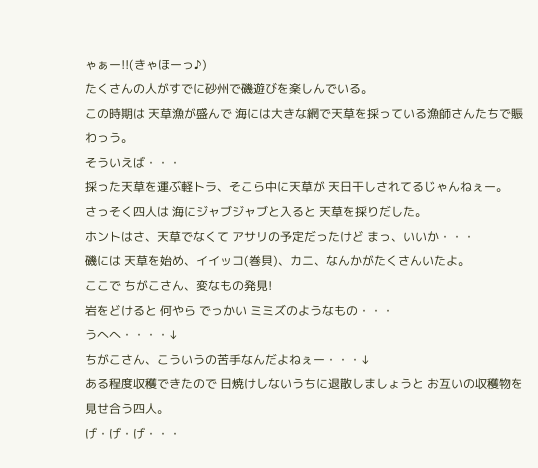ゃぁー!!(きゃほーっ♪)
たくさんの人がすでに砂州で磯遊びを楽しんでいる。
この時期は 天草漁が盛んで 海には大きな網で天草を採っている漁師さんたちで賑わっう。
そういえば・・・
採った天草を運ぶ軽トラ、そこら中に天草が 天日干しされてるじゃんねぇー。
さっそく四人は 海にジャブジャブと入ると 天草を採りだした。
ホントはさ、天草でなくて アサリの予定だったけど まっ、いいか・・・
磯には 天草を始め、イイッコ(巻貝)、カニ、なんかがたくさんいたよ。
ここで ちがこさん、変なもの発見!
岩をどけると 何やら でっかい ミミズのようなもの・・・
うへへ・・・・↓
ちがこさん、こういうの苦手なんだよねぇー・・・↓
ある程度収穫できたので 日焼けしないうちに退散しましょうと お互いの収穫物を見せ合う四人。
げ・げ・げ・・・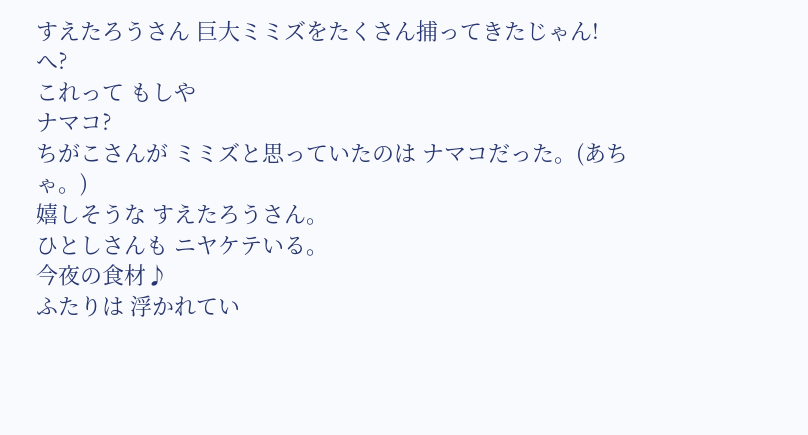すえたろうさん 巨大ミミズをたくさん捕ってきたじゃん!
へ?
これって もしや
ナマコ?
ちがこさんが ミミズと思っていたのは ナマコだった。(あちゃ。)
嬉しそうな すえたろうさん。
ひとしさんも ニヤケテいる。
今夜の食材♪
ふたりは 浮かれてい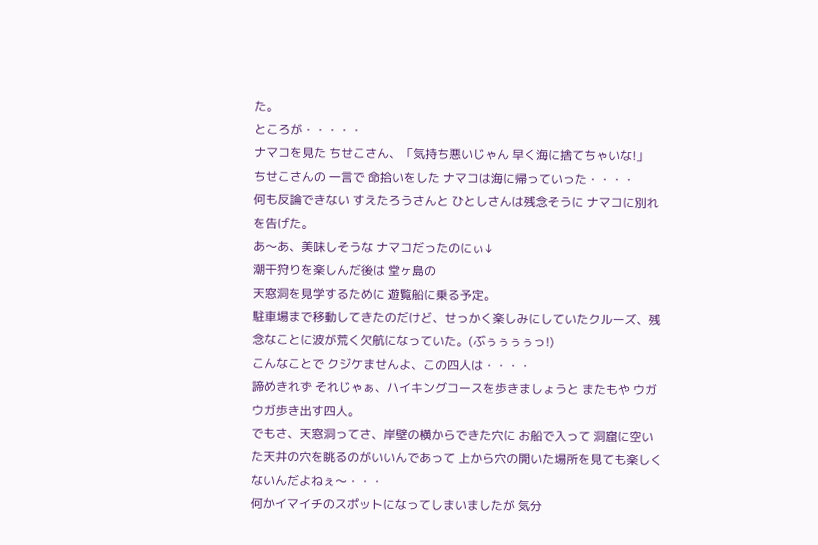た。
ところが・・・・・
ナマコを見た ちせこさん、「気持ち悪いじゃん 早く海に捨てちゃいな!」
ちせこさんの 一言で 命拾いをした ナマコは海に帰っていった・・・・
何も反論できない すえたろうさんと ひとしさんは残念そうに ナマコに別れを告げた。
あ〜あ、美味しそうな ナマコだったのにぃ↓
潮干狩りを楽しんだ後は 堂ヶ島の
天窓洞を見学するために 遊覧船に乗る予定。
駐車場まで移動してきたのだけど、せっかく楽しみにしていたクルーズ、残念なことに波が荒く欠航になっていた。(ぶぅぅぅぅっ!)
こんなことで クジケませんよ、この四人は・・・・
諦めきれず それじゃぁ、ハイキングコースを歩きましょうと またもや ウガウガ歩き出す四人。
でもさ、天窓洞ってさ、岸壁の横からできた穴に お船で入って 洞窟に空いた天井の穴を眺るのがいいんであって 上から穴の開いた場所を見ても楽しくないんだよねぇ〜・・・
何かイマイチのスポットになってしまいましたが 気分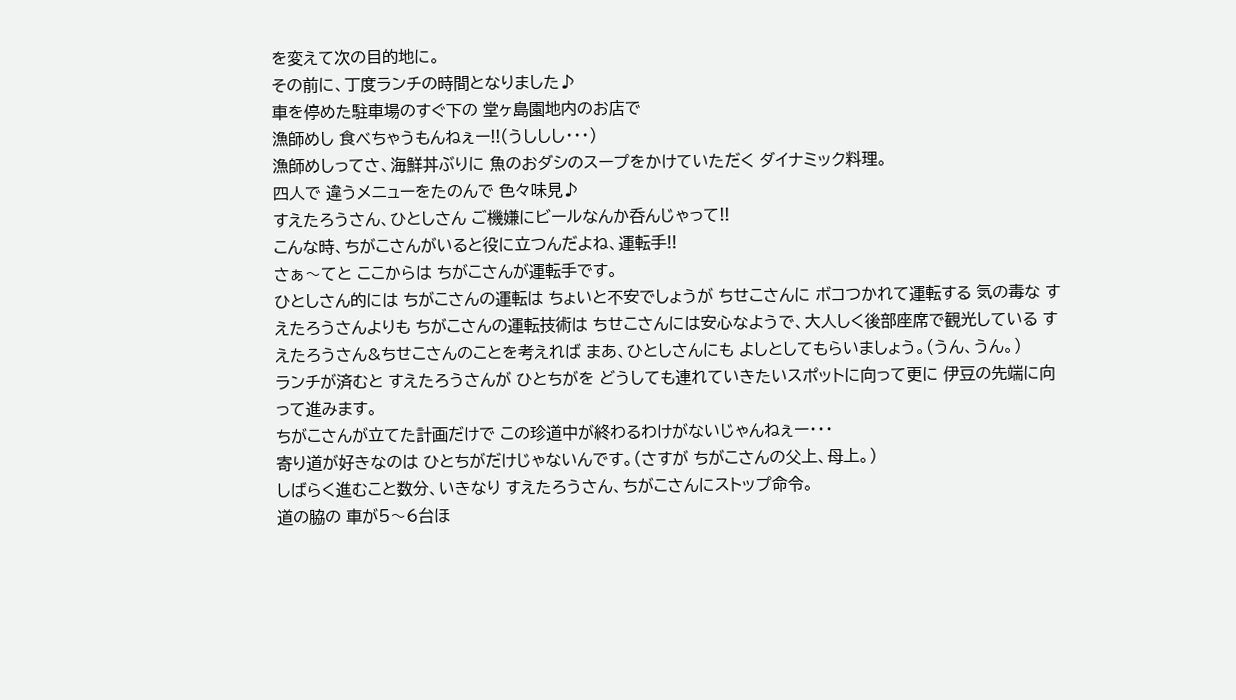を変えて次の目的地に。
その前に、丁度ランチの時間となりました♪
車を停めた駐車場のすぐ下の 堂ヶ島園地内のお店で
漁師めし 食べちゃうもんねぇー!!(うししし・・・)
漁師めしってさ、海鮮丼ぶりに 魚のおダシのスープをかけていただく ダイナミック料理。
四人で 違うメニューをたのんで 色々味見♪
すえたろうさん、ひとしさん ご機嫌にビールなんか呑んじゃって!!
こんな時、ちがこさんがいると役に立つんだよね、運転手!!
さぁ〜てと ここからは ちがこさんが運転手です。
ひとしさん的には ちがこさんの運転は ちょいと不安でしょうが ちせこさんに ボコつかれて運転する 気の毒な すえたろうさんよりも ちがこさんの運転技術は ちせこさんには安心なようで、大人しく後部座席で観光している すえたろうさん&ちせこさんのことを考えれば まあ、ひとしさんにも よしとしてもらいましょう。(うん、うん。)
ランチが済むと すえたろうさんが ひとちがを どうしても連れていきたいスポットに向って更に 伊豆の先端に向って進みます。
ちがこさんが立てた計画だけで この珍道中が終わるわけがないじゃんねぇー・・・
寄り道が好きなのは ひとちがだけじゃないんです。(さすが ちがこさんの父上、母上。)
しばらく進むこと数分、いきなり すえたろうさん、ちがこさんにストップ命令。
道の脇の 車が5〜6台ほ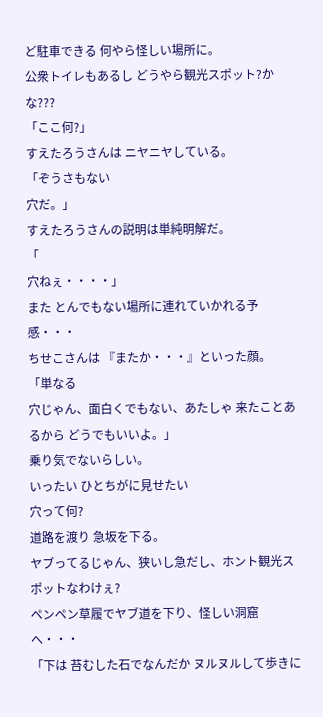ど駐車できる 何やら怪しい場所に。
公衆トイレもあるし どうやら観光スポット?かな???
「ここ何?」
すえたろうさんは ニヤニヤしている。
「ぞうさもない
穴だ。」
すえたろうさんの説明は単純明解だ。
「
穴ねぇ・・・・」
また とんでもない場所に連れていかれる予感・・・
ちせこさんは 『またか・・・』といった顔。
「単なる
穴じゃん、面白くでもない、あたしゃ 来たことあるから どうでもいいよ。」
乗り気でないらしい。
いったい ひとちがに見せたい
穴って何?
道路を渡り 急坂を下る。
ヤブってるじゃん、狭いし急だし、ホント観光スポットなわけぇ?
ペンペン草履でヤブ道を下り、怪しい洞窟へ・・・
「下は 苔むした石でなんだか ヌルヌルして歩きに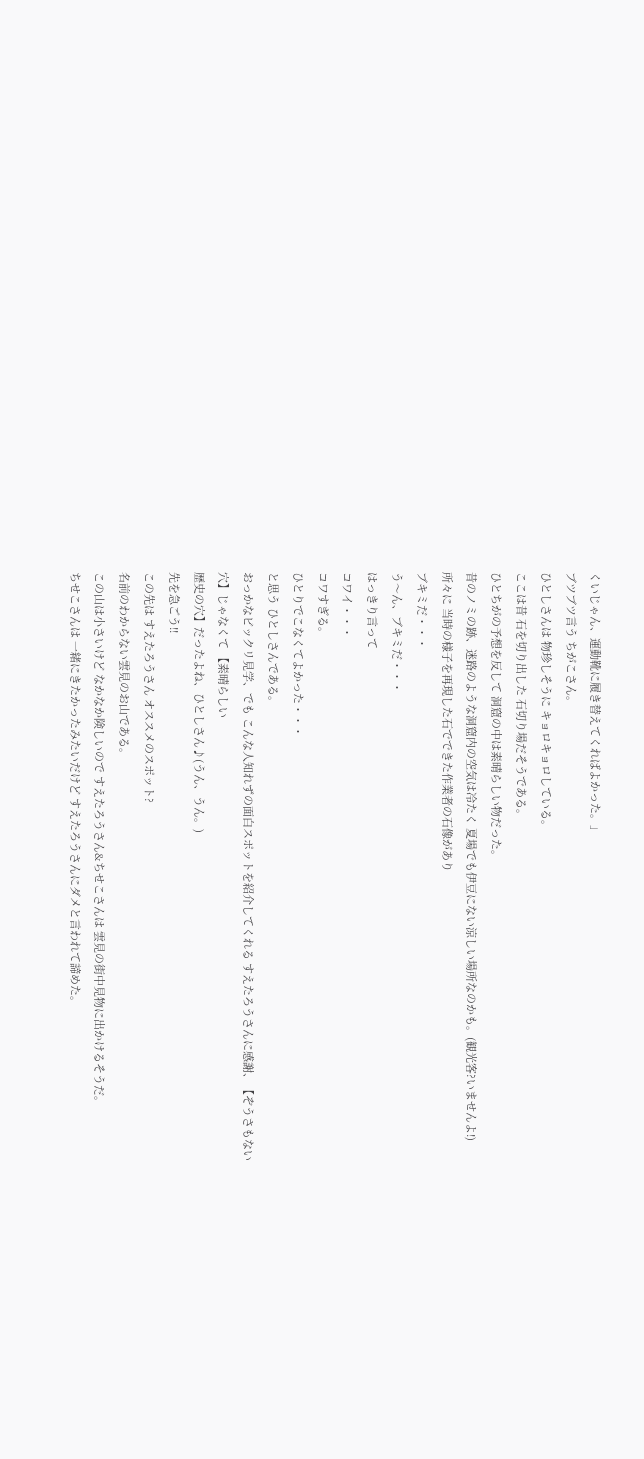くいじゃん、運動靴に履き替えてくればよかった。」
ブツブツ言う ちがこさん。
ひとしさんは 物珍しそうに キョロキョロしている。
ここは昔 石を切り出した 石切り場だそうである。
ひとちがの予想を反して 洞窟の中は素晴らしい物だった。
昔のノミの跡、迷路のような洞窟内の空気は冷たく 夏場でも伊豆にない涼しい場所なのかも。(観光客?いませんよ!)
所々に 当時の様子を再現した石でできた作業者の石像があり
ブキミだ・・・
う〜ん、ブキミだ・・・
はっきり言って
コワイ・・・
コワすぎる。
ひとりでこなくてよかった・・・
と思う ひとしさんである。
おっかなビックリ見学、でも こんな人知れずの面白スポットを紹介してくれる すえたろうさんに感謝、【ぞうさもない
穴】じゃなくて 【素晴らしい
歴史の穴】だったよね、ひとしさん♪(うん、うん。)
先を急ごう!!
この先は すえたろうさん オススメのスポット?
名前のわからない雲見のお山である。
この山は小さいけど なかなか険しいので すえたろうさん&ちせこさんは 雲見の街中見物に出かけるそうだ。
ちせこさんは 一緒にきたかったみたいだけど すえたろうさんにダメと言われて諦めた。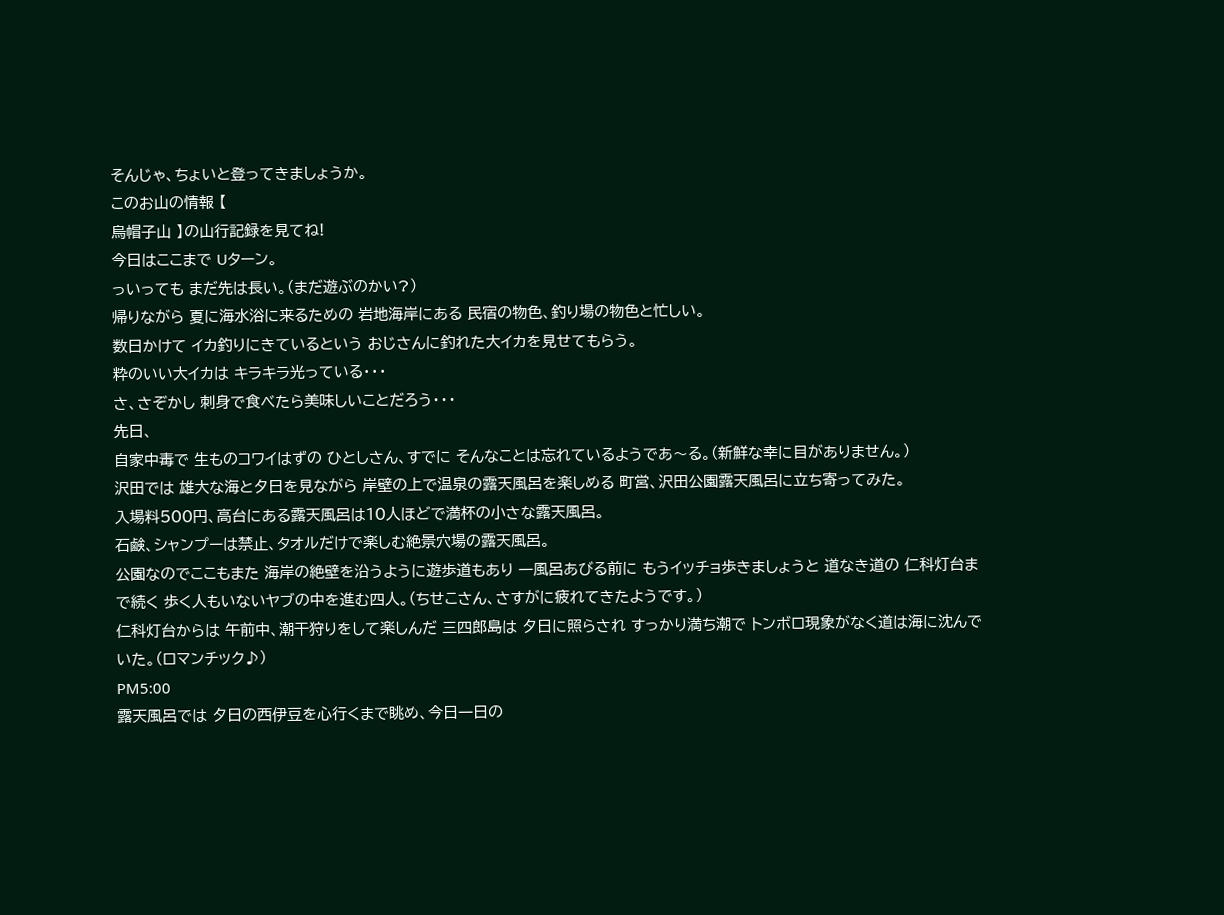そんじゃ、ちょいと登ってきましょうか。
このお山の情報 【
烏帽子山 】の山行記録を見てね!
今日はここまで Uターン。
っいっても まだ先は長い。(まだ遊ぶのかい?)
帰りながら 夏に海水浴に来るための 岩地海岸にある 民宿の物色、釣り場の物色と忙しい。
数日かけて イカ釣りにきているという おじさんに釣れた大イカを見せてもらう。
粋のいい大イカは キラキラ光っている・・・
さ、さぞかし 刺身で食べたら美味しいことだろう・・・
先日、
自家中毒で 生ものコワイはずの ひとしさん、すでに そんなことは忘れているようであ〜る。(新鮮な幸に目がありません。)
沢田では 雄大な海と夕日を見ながら 岸壁の上で温泉の露天風呂を楽しめる 町営、沢田公園露天風呂に立ち寄ってみた。
入場料500円、高台にある露天風呂は10人ほどで満杯の小さな露天風呂。
石鹸、シャンプーは禁止、タオルだけで楽しむ絶景穴場の露天風呂。
公園なのでここもまた 海岸の絶壁を沿うように遊歩道もあり 一風呂あびる前に もうイッチョ歩きましょうと 道なき道の 仁科灯台まで続く 歩く人もいないヤブの中を進む四人。(ちせこさん、さすがに疲れてきたようです。)
仁科灯台からは 午前中、潮干狩りをして楽しんだ 三四郎島は 夕日に照らされ すっかり満ち潮で トンボロ現象がなく道は海に沈んでいた。(ロマンチック♪)
PM5:00
露天風呂では 夕日の西伊豆を心行くまで眺め、今日一日の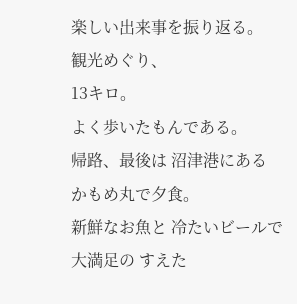楽しい出来事を振り返る。
観光めぐり、
13キロ。
よく歩いたもんである。
帰路、最後は 沼津港にある
かもめ丸で夕食。
新鮮なお魚と 冷たいビールで大満足の すえた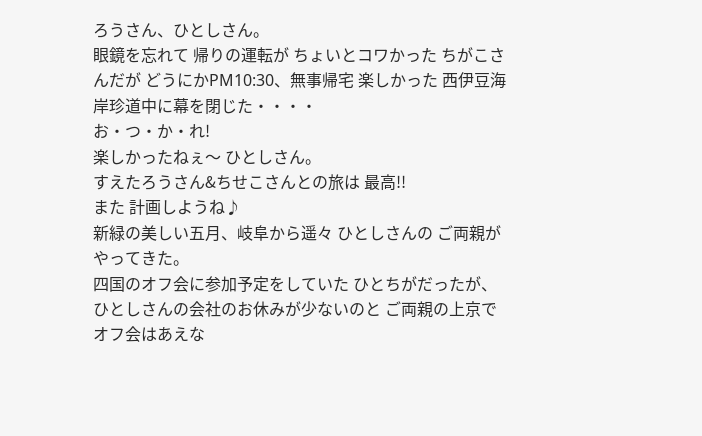ろうさん、ひとしさん。
眼鏡を忘れて 帰りの運転が ちょいとコワかった ちがこさんだが どうにかPM10:30、無事帰宅 楽しかった 西伊豆海岸珍道中に幕を閉じた・・・・
お・つ・か・れ!
楽しかったねぇ〜 ひとしさん。
すえたろうさん&ちせこさんとの旅は 最高!!
また 計画しようね♪
新緑の美しい五月、岐阜から遥々 ひとしさんの ご両親がやってきた。
四国のオフ会に参加予定をしていた ひとちがだったが、ひとしさんの会社のお休みが少ないのと ご両親の上京で オフ会はあえな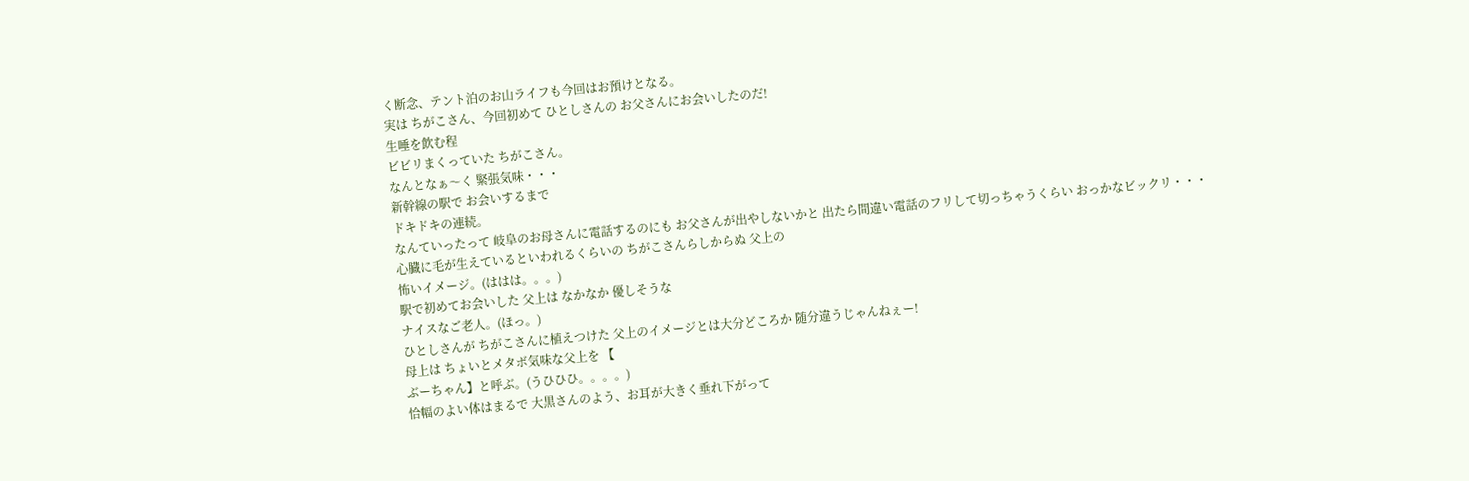く断念、テント泊のお山ライフも今回はお預けとなる。
実は ちがこさん、今回初めて ひとしさんの お父さんにお会いしたのだ!
生唾を飲む程
ビビリまくっていた ちがこさん。
なんとなぁ〜く 緊張気味・・・
新幹線の駅で お会いするまで
ドキドキの連続。
なんていったって 岐阜のお母さんに電話するのにも お父さんが出やしないかと 出たら間違い電話のフリして切っちゃうくらい おっかなビックリ・・・
心臓に毛が生えているといわれるくらいの ちがこさんらしからぬ 父上の
怖いイメージ。(ははは。。。)
駅で初めてお会いした 父上は なかなか 優しそうな
ナイスなご老人。(ほっ。)
ひとしさんが ちがこさんに植えつけた 父上のイメージとは大分どころか 随分違うじゃんねぇー!
母上は ちょいとメタボ気味な父上を 【
ぶーちゃん】と呼ぶ。(うひひひ。。。。)
恰幅のよい体はまるで 大黒さんのよう、お耳が大きく垂れ下がって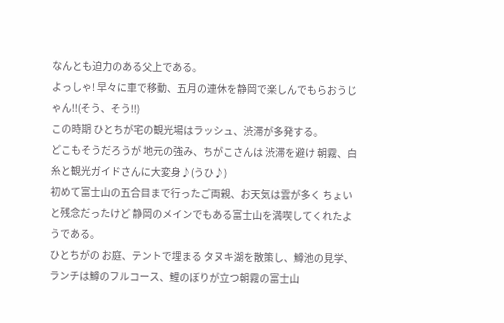なんとも迫力のある父上である。
よっしゃ! 早々に車で移動、五月の連休を静岡で楽しんでもらおうじゃん!!(そう、そう!!)
この時期 ひとちが宅の観光場はラッシュ、渋滞が多発する。
どこもそうだろうが 地元の強み、ちがこさんは 渋滞を避け 朝霧、白糸と観光ガイドさんに大変身♪(うひ♪)
初めて富士山の五合目まで行ったご両親、お天気は雲が多く ちょいと残念だったけど 静岡のメインでもある富士山を満喫してくれたようである。
ひとちがの お庭、テントで埋まる タヌキ湖を散策し、鱒池の見学、ランチは鱒のフルコース、鯉のぼりが立つ朝霧の富士山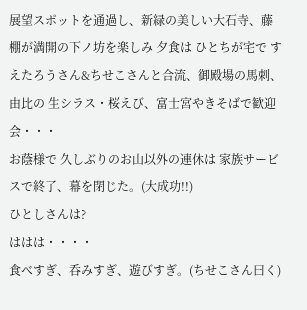展望スポットを通過し、新緑の美しい大石寺、藤棚が満開の下ノ坊を楽しみ 夕食は ひとちが宅で すえたろうさん&ちせこさんと合流、御殿場の馬刺、由比の 生シラス・桜えび、富士宮やきそばで歓迎会・・・
お蔭様で 久しぶりのお山以外の連休は 家族サービスで終了、幕を閉じた。(大成功!!)
ひとしさんは?
ははは・・・・
食べすぎ、呑みすぎ、遊びすぎ。(ちせこさん曰く)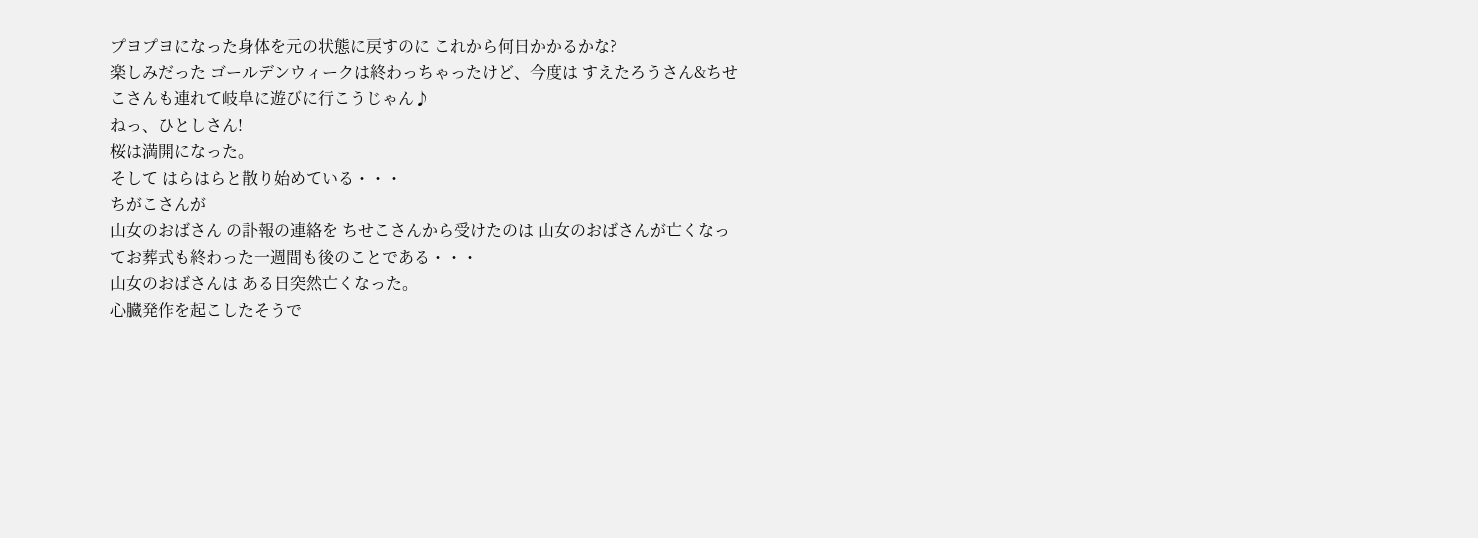プヨプヨになった身体を元の状態に戻すのに これから何日かかるかな?
楽しみだった ゴールデンウィークは終わっちゃったけど、今度は すえたろうさん&ちせこさんも連れて岐阜に遊びに行こうじゃん♪
ねっ、ひとしさん!
桜は満開になった。
そして はらはらと散り始めている・・・
ちがこさんが
山女のおばさん の訃報の連絡を ちせこさんから受けたのは 山女のおばさんが亡くなってお葬式も終わった一週間も後のことである・・・
山女のおばさんは ある日突然亡くなった。
心臓発作を起こしたそうで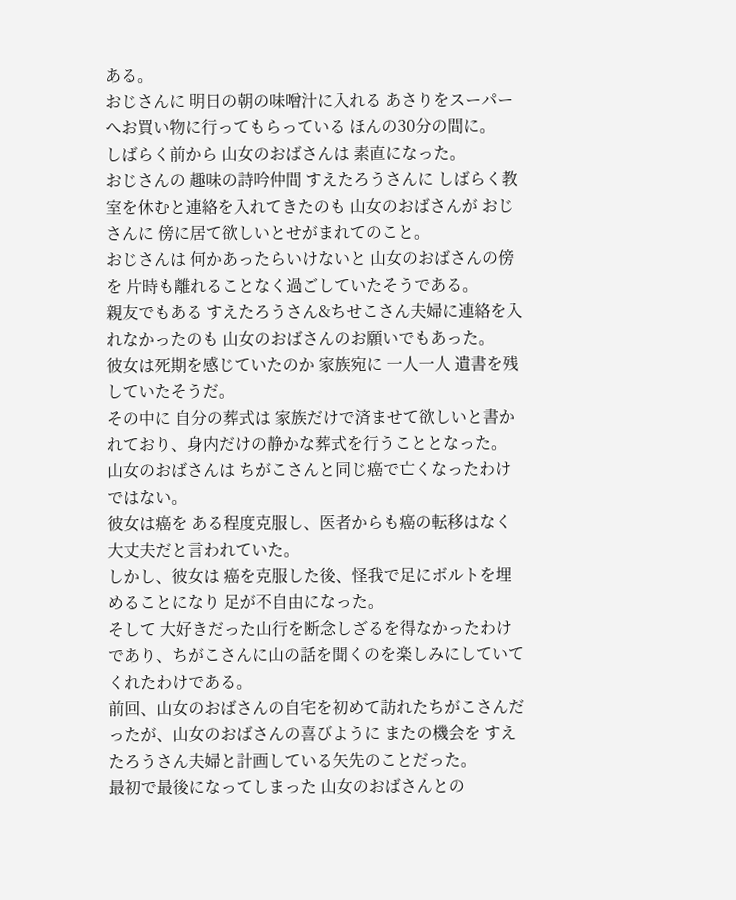ある。
おじさんに 明日の朝の味噌汁に入れる あさりをスーパーへお買い物に行ってもらっている ほんの30分の間に。
しばらく前から 山女のおばさんは 素直になった。
おじさんの 趣味の詩吟仲間 すえたろうさんに しばらく教室を休むと連絡を入れてきたのも 山女のおばさんが おじさんに 傍に居て欲しいとせがまれてのこと。
おじさんは 何かあったらいけないと 山女のおばさんの傍を 片時も離れることなく過ごしていたそうである。
親友でもある すえたろうさん&ちせこさん夫婦に連絡を入れなかったのも 山女のおばさんのお願いでもあった。
彼女は死期を感じていたのか 家族宛に 一人一人 遺書を残していたそうだ。
その中に 自分の葬式は 家族だけで済ませて欲しいと書かれており、身内だけの静かな葬式を行うこととなった。
山女のおばさんは ちがこさんと同じ癌で亡くなったわけではない。
彼女は癌を ある程度克服し、医者からも癌の転移はなく大丈夫だと言われていた。
しかし、彼女は 癌を克服した後、怪我で足にボルトを埋めることになり 足が不自由になった。
そして 大好きだった山行を断念しざるを得なかったわけであり、ちがこさんに山の話を聞くのを楽しみにしていてくれたわけである。
前回、山女のおばさんの自宅を初めて訪れたちがこさんだったが、山女のおばさんの喜びように またの機会を すえたろうさん夫婦と計画している矢先のことだった。
最初で最後になってしまった 山女のおばさんとの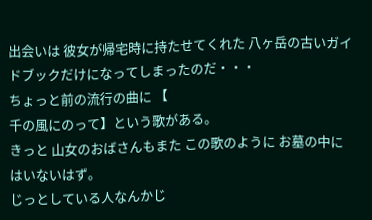出会いは 彼女が帰宅時に持たせてくれた 八ヶ岳の古いガイドブックだけになってしまったのだ・・・
ちょっと前の流行の曲に 【
千の風にのって】という歌がある。
きっと 山女のおばさんもまた この歌のように お墓の中にはいないはず。
じっとしている人なんかじ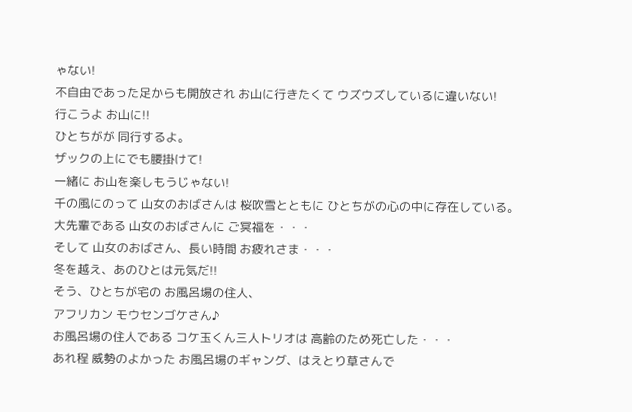ゃない!
不自由であった足からも開放され お山に行きたくて ウズウズしているに違いない!
行こうよ お山に!!
ひとちがが 同行するよ。
ザックの上にでも腰掛けて!
一緒に お山を楽しもうじゃない!
千の風にのって 山女のおばさんは 桜吹雪とともに ひとちがの心の中に存在している。
大先輩である 山女のおばさんに ご冥福を・・・
そして 山女のおばさん、長い時間 お疲れさま・・・
冬を越え、あのひとは元気だ!!
そう、ひとちが宅の お風呂場の住人、
アフリカン モウセンゴケさん♪
お風呂場の住人である コケ玉くん三人トリオは 高齢のため死亡した・・・
あれ程 威勢のよかった お風呂場のギャング、はえとり草さんで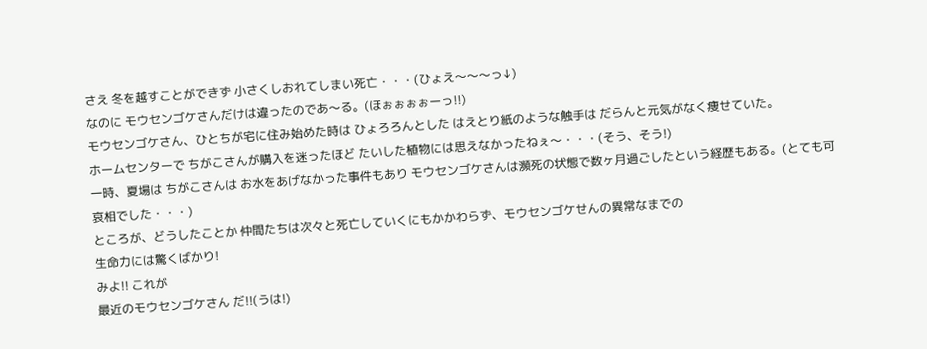さえ 冬を越すことができず 小さくしおれてしまい死亡・・・(ひょえ〜〜〜っ↓)
なのに モウセンゴケさんだけは違ったのであ〜る。(ほぉぉぉぉーっ!!)
モウセンゴケさん、ひとちが宅に住み始めた時は ひょろろんとした はえとり紙のような触手は だらんと元気がなく痩せていた。
ホームセンターで ちがこさんが購入を迷ったほど たいした植物には思えなかったねぇ〜・・・(そう、そう!)
一時、夏場は ちがこさんは お水をあげなかった事件もあり モウセンゴケさんは瀕死の状態で数ヶ月過ごしたという経歴もある。(とても可哀相でした・・・)
ところが、どうしたことか 仲間たちは次々と死亡していくにもかかわらず、モウセンゴケせんの異常なまでの
生命力には驚くばかり!
みよ!! これが
最近のモウセンゴケさん だ!!(うは!)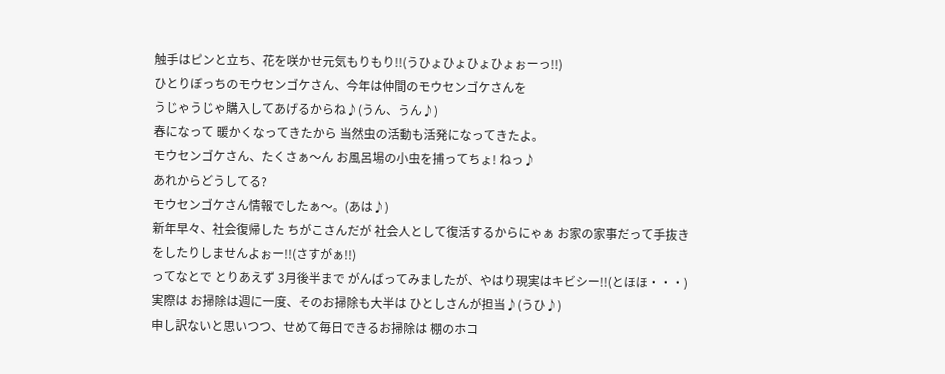触手はピンと立ち、花を咲かせ元気もりもり!!(うひょひょひょひょぉーっ!!)
ひとりぼっちのモウセンゴケさん、今年は仲間のモウセンゴケさんを
うじゃうじゃ購入してあげるからね♪(うん、うん♪)
春になって 暖かくなってきたから 当然虫の活動も活発になってきたよ。
モウセンゴケさん、たくさぁ〜ん お風呂場の小虫を捕ってちょ! ねっ♪
あれからどうしてる?
モウセンゴケさん情報でしたぁ〜。(あは♪)
新年早々、社会復帰した ちがこさんだが 社会人として復活するからにゃぁ お家の家事だって手抜きをしたりしませんよぉー!!(さすがぁ!!)
ってなとで とりあえず 3月後半まで がんばってみましたが、やはり現実はキビシー!!(とほほ・・・)
実際は お掃除は週に一度、そのお掃除も大半は ひとしさんが担当♪(うひ♪)
申し訳ないと思いつつ、せめて毎日できるお掃除は 棚のホコ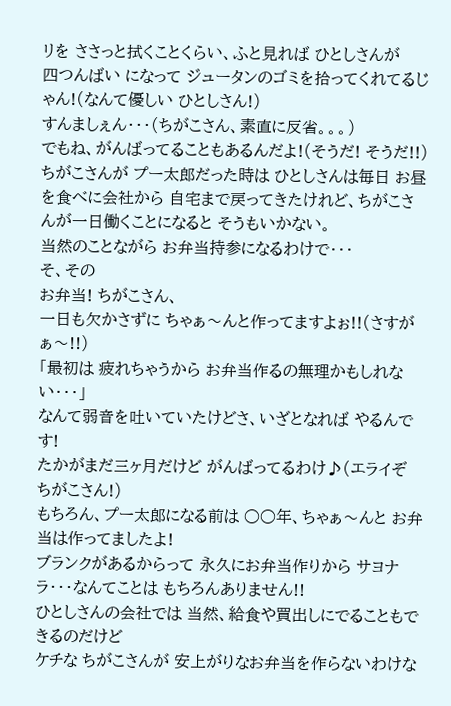リを ささっと拭くことくらい、ふと見れば ひとしさんが
四つんばい になって ジュータンのゴミを拾ってくれてるじゃん!(なんて優しい ひとしさん!)
すんましぇん・・・(ちがこさん、素直に反省。。。)
でもね、がんばってることもあるんだよ!(そうだ! そうだ!!)
ちがこさんが プー太郎だった時は ひとしさんは毎日 お昼を食べに会社から 自宅まで戻ってきたけれど、ちがこさんが一日働くことになると そうもいかない。
当然のことながら お弁当持参になるわけで・・・
そ、その
お弁当! ちがこさん、
一日も欠かさずに ちゃぁ〜んと作ってますよぉ!!(さすがぁ〜!!)
「最初は 疲れちゃうから お弁当作るの無理かもしれない・・・」
なんて弱音を吐いていたけどさ、いざとなれば やるんです!
たかがまだ三ヶ月だけど がんばってるわけ♪(エライぞ ちがこさん!)
もちろん、プー太郎になる前は ○○年、ちゃぁ〜んと お弁当は作ってましたよ!
ブランクがあるからって 永久にお弁当作りから サヨナラ・・・なんてことは もちろんありません!!
ひとしさんの会社では 当然、給食や買出しにでることもできるのだけど
ケチな ちがこさんが 安上がりなお弁当を作らないわけな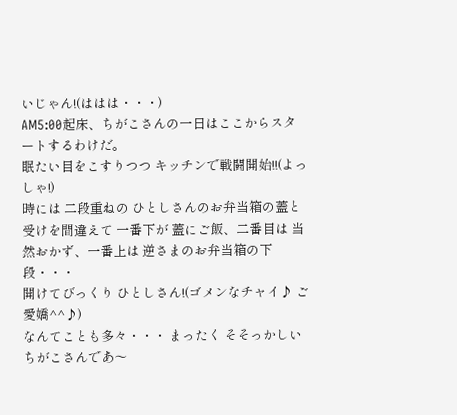いじゃん!(ははは・・・)
AM5:00起床、ちがこさんの一日はここからスタートするわけだ。
眠たい目をこすりつつ キッチンで戦闘開始!!(よっしゃ!)
時には 二段重ねの ひとしさんのお弁当箱の蓋と受けを間違えて 一番下が 蓋にご飯、二番目は 当然おかず、一番上は 逆さまのお弁当箱の下段・・・
開けてびっくり ひとしさん!(ゴメンなチャイ♪ ご愛嬌^^♪)
なんてことも多々・・・ まったく そそっかしい ちがこさんであ〜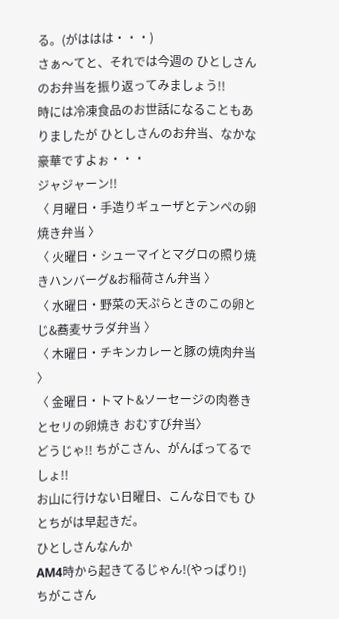る。(がははは・・・)
さぁ〜てと、それでは今週の ひとしさんのお弁当を振り返ってみましょう!!
時には冷凍食品のお世話になることもありましたが ひとしさんのお弁当、なかな豪華ですよぉ・・・
ジャジャーン!!
〈 月曜日・手造りギューザとテンペの卵焼き弁当 〉
〈 火曜日・シューマイとマグロの照り焼きハンバーグ&お稲荷さん弁当 〉
〈 水曜日・野菜の天ぷらときのこの卵とじ&蕎麦サラダ弁当 〉
〈 木曜日・チキンカレーと豚の焼肉弁当 〉
〈 金曜日・トマト&ソーセージの肉巻きとセリの卵焼き おむすび弁当〉
どうじゃ!! ちがこさん、がんばってるでしょ!!
お山に行けない日曜日、こんな日でも ひとちがは早起きだ。
ひとしさんなんか
AM4時から起きてるじゃん!(やっぱり!)
ちがこさん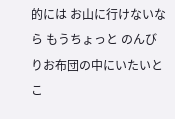的には お山に行けないなら もうちょっと のんびりお布団の中にいたいとこ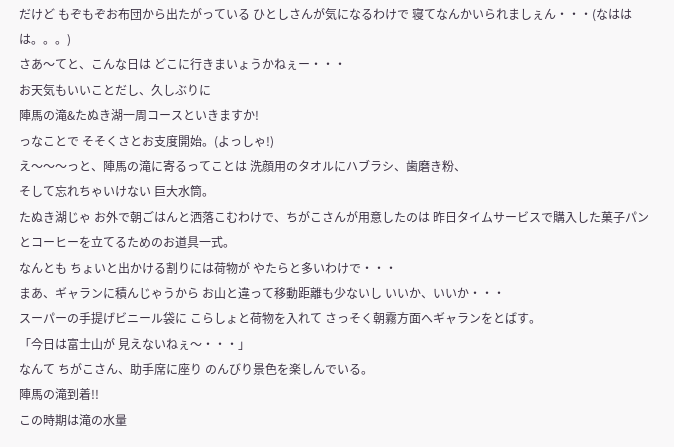だけど もぞもぞお布団から出たがっている ひとしさんが気になるわけで 寝てなんかいられましぇん・・・(なははは。。。)
さあ〜てと、こんな日は どこに行きまいょうかねぇー・・・
お天気もいいことだし、久しぶりに
陣馬の滝&たぬき湖一周コースといきますか!
っなことで そそくさとお支度開始。(よっしゃ!)
え〜〜〜っと、陣馬の滝に寄るってことは 洗顔用のタオルにハブラシ、歯磨き粉、
そして忘れちゃいけない 巨大水筒。
たぬき湖じゃ お外で朝ごはんと洒落こむわけで、ちがこさんが用意したのは 昨日タイムサービスで購入した菓子パンとコーヒーを立てるためのお道具一式。
なんとも ちょいと出かける割りには荷物が やたらと多いわけで・・・
まあ、ギャランに積んじゃうから お山と違って移動距離も少ないし いいか、いいか・・・
スーパーの手提げビニール袋に こらしょと荷物を入れて さっそく朝霧方面へギャランをとばす。
「今日は富士山が 見えないねぇ〜・・・」
なんて ちがこさん、助手席に座り のんびり景色を楽しんでいる。
陣馬の滝到着!!
この時期は滝の水量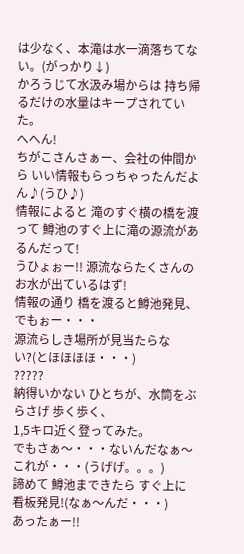は少なく、本滝は水一滴落ちてない。(がっかり↓)
かろうじて水汲み場からは 持ち帰るだけの水量はキープされていた。
へへん!
ちがこさんさぁー、会社の仲間から いい情報もらっちゃったんだよん♪(うひ♪)
情報によると 滝のすぐ横の橋を渡って 鱒池のすぐ上に滝の源流があるんだって!
うひょぉー!! 源流ならたくさんのお水が出ているはず!
情報の通り 橋を渡ると鱒池発見、でもぉー・・・
源流らしき場所が見当たらない?(とほほほほ・・・)
?????
納得いかない ひとちが、水筒をぶらさげ 歩く歩く、
1,5キロ近く登ってみた。
でもさぁ〜・・・ないんだなぁ〜 これが・・・(うげげ。。。)
諦めて 鱒池まできたら すぐ上に看板発見!(なぁ〜んだ・・・)
あったぁー!!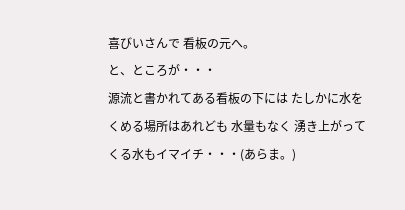喜びいさんで 看板の元へ。
と、ところが・・・
源流と書かれてある看板の下には たしかに水をくめる場所はあれども 水量もなく 湧き上がってくる水もイマイチ・・・(あらま。)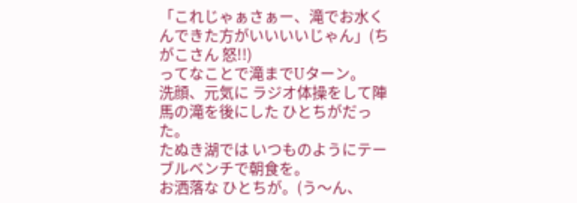「これじゃぁさぁー、滝でお水くんできた方がいいいいじゃん」(ちがこさん 怒!!)
ってなことで滝までUターン。
洗顔、元気に ラジオ体操をして陣馬の滝を後にした ひとちがだった。
たぬき湖では いつものようにテーブルベンチで朝食を。
お洒落な ひとちが。(う〜ん、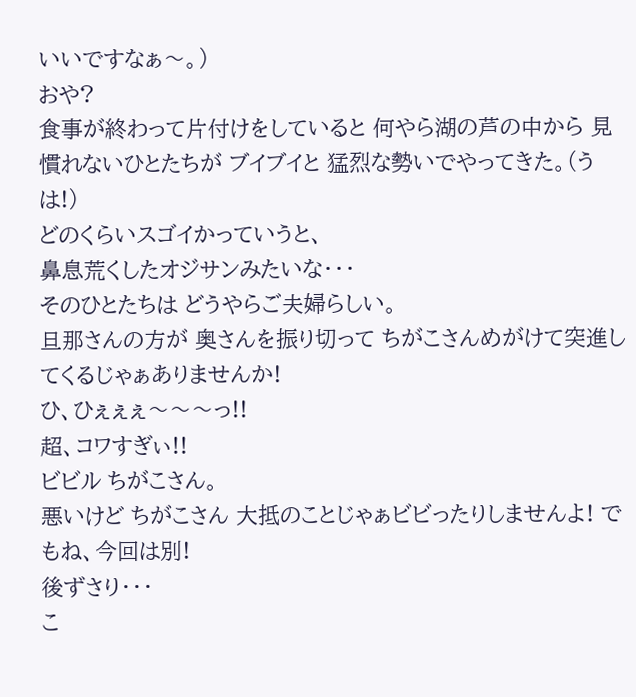いいですなぁ〜。)
おや?
食事が終わって片付けをしていると 何やら湖の芦の中から 見慣れないひとたちが ブイブイと 猛烈な勢いでやってきた。(うは!)
どのくらいスゴイかっていうと、
鼻息荒くしたオジサンみたいな・・・
そのひとたちは どうやらご夫婦らしい。
旦那さんの方が 奥さんを振り切って ちがこさんめがけて突進してくるじゃぁありませんか!
ひ、ひぇぇぇ〜〜〜っ!!
超、コワすぎぃ!!
ビビル ちがこさん。
悪いけど ちがこさん 大抵のことじゃぁビビったりしませんよ! でもね、今回は別!
後ずさり・・・
こ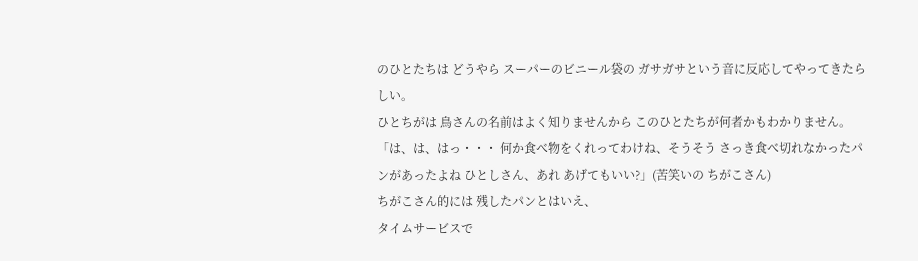のひとたちは どうやら スーパーのビニール袋の ガサガサという音に反応してやってきたらしい。
ひとちがは 鳥さんの名前はよく知りませんから このひとたちが何者かもわかりません。
「は、は、はっ・・・ 何か食べ物をくれってわけね、そうそう さっき食べ切れなかったパンがあったよね ひとしさん、あれ あげてもいい?」(苦笑いの ちがこさん)
ちがこさん的には 残したパンとはいえ、
タイムサービスで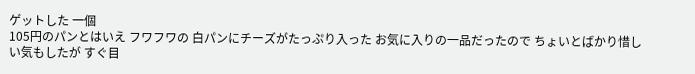ゲットした 一個
105円のパンとはいえ フワフワの 白パンにチーズがたっぷり入った お気に入りの一品だったので ちょいとばかり惜しい気もしたが すぐ目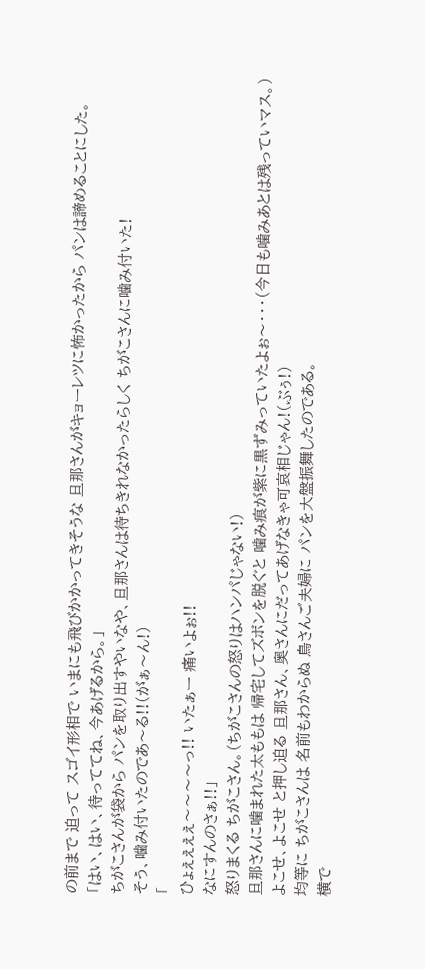の前まで 迫って スゴイ形相で いまにも飛びかかってきそうな 旦那さんがキョーレツに怖かったから パンは諦めることにした。
「はい、はい、待っててね、今あげるから。」
ちがこさんが袋から パンを取り出すやいなや、旦那さんは待ちきれなかったらしく ちがこさんに噛み付いた!
そう、噛み付いたのであ〜る!!(がぁ〜ん!)
「
ひょぇぇぇぇ〜〜〜〜っ!! いたぁー 痛いよぉ!!
なにすんのさぁ!!」
怒りまくる ちがこさん。(ちがこさんの怒りはハンパじゃない!)
旦那さんに噛まれた太ももは 帰宅してズボンを脱ぐと 噛み痕が紫に黒ずみっていたよぉ〜・・・(今日も噛みあとは残っていマス。)
よこせ、よこせ と押し迫る 旦那さん、奥さんにだってあげなきゃ可哀相じゃん!(ぶぅ!)
均等に ちがこさんは 名前もわからぬ 鳥さんご夫婦に パンを大盤振舞したのである。
横で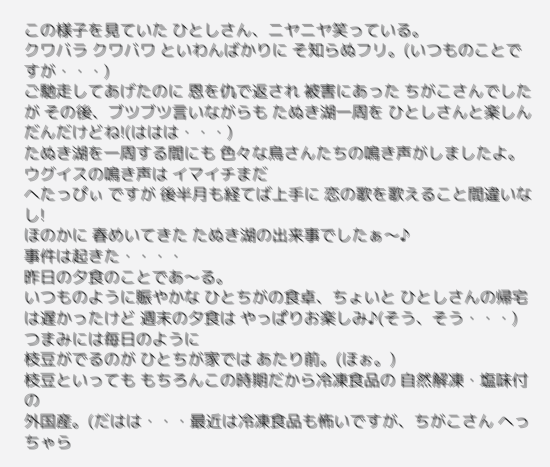この様子を見ていた ひとしさん、ニヤニヤ笑っている。
クワバラ クワバワ といわんばかりに そ知らぬフリ。(いつものことですが・・・)
ご馳走してあげたのに 恩を仇で返され 被害にあった ちがこさんでしたが その後、ブツブツ言いながらも たぬき湖一周を ひとしさんと楽しんだんだけどね!(ははは・・・)
たぬき湖を一周する間にも 色々な鳥さんたちの鳴き声がしましたよ。
ウグイスの鳴き声は イマイチまだ
へたっぴぃ ですが 後半月も経てば上手に 恋の歌を歌えること間違いなし!
ほのかに 春めいてきた たぬき湖の出来事でしたぁ〜♪
事件は起きた・・・・
昨日の夕食のことであ〜る。
いつものように賑やかな ひとちがの食卓、ちょいと ひとしさんの帰宅は遅かったけど 週末の夕食は やっぱりお楽しみ♪(そう、そう・・・)
つまみには毎日のように
枝豆がでるのが ひとちが家では あたり前。(ほぉ。)
枝豆といっても もちろんこの時期だから冷凍食品の 自然解凍・塩味付の
外国産。(だはは・・・最近は冷凍食品も怖いですが、ちがこさん へっちゃら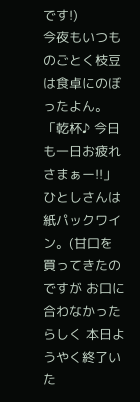です!)
今夜もいつものごとく枝豆は食卓にのぼったよん。
「乾杯♪ 今日も一日お疲れさまぁー!!」
ひとしさんは 紙パックワイン。(甘口を買ってきたのですが お口に合わなかったらしく 本日ようやく終了いた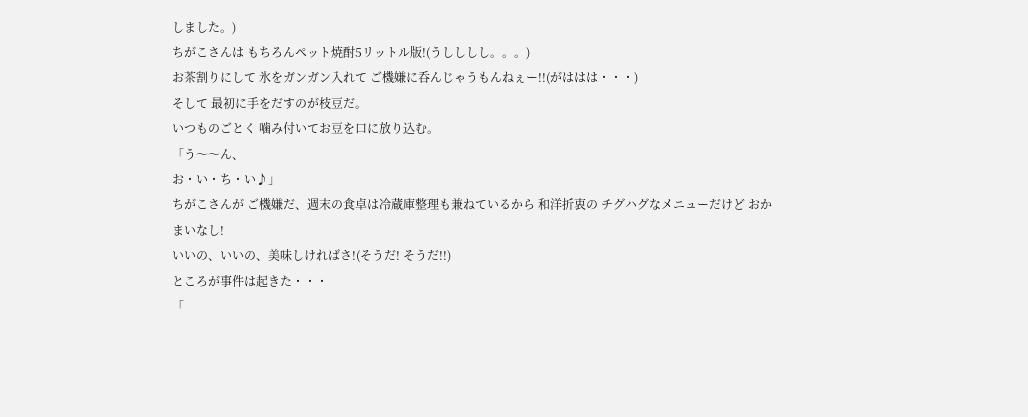しました。)
ちがこさんは もちろんペット焼酎5リットル版!(うしししし。。。)
お茶割りにして 氷をガンガン入れて ご機嫌に呑んじゃうもんねぇー!!(がははは・・・)
そして 最初に手をだすのが枝豆だ。
いつものごとく 噛み付いてお豆を口に放り込む。
「う〜〜ん、
お・い・ち・い♪」
ちがこさんが ご機嫌だ、週末の食卓は冷蔵庫整理も兼ねているから 和洋折衷の チグハグなメニューだけど おかまいなし!
いいの、いいの、美味しければさ!(そうだ! そうだ!!)
ところが事件は起きた・・・
「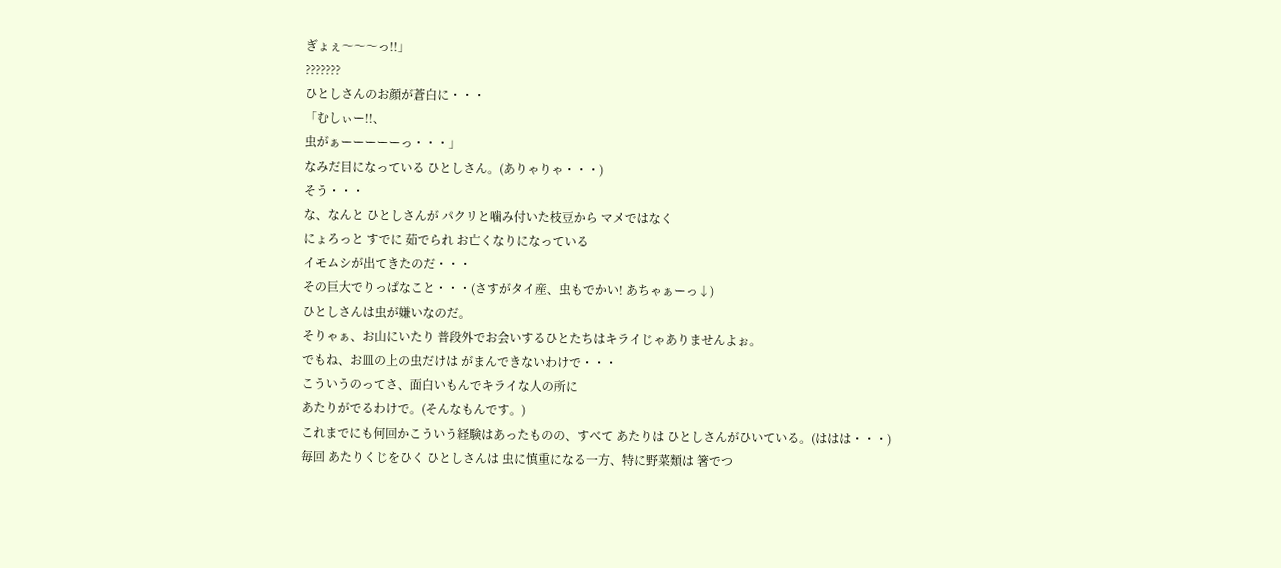ぎょぇ〜〜〜っ!!」
???????
ひとしさんのお顔が蒼白に・・・
「むしぃー!!、
虫がぁーーーーーっ・・・」
なみだ目になっている ひとしさん。(ありゃりゃ・・・)
そう・・・
な、なんと ひとしさんが パクリと噛み付いた枝豆から マメではなく
にょろっと すでに 茹でられ お亡くなりになっている
イモムシが出てきたのだ・・・
その巨大でりっぱなこと・・・(さすがタイ産、虫もでかい! あちゃぁーっ↓)
ひとしさんは虫が嫌いなのだ。
そりゃぁ、お山にいたり 普段外でお会いするひとたちはキライじゃありませんよぉ。
でもね、お皿の上の虫だけは がまんできないわけで・・・
こういうのってさ、面白いもんでキライな人の所に
あたりがでるわけで。(そんなもんです。)
これまでにも何回かこういう経験はあったものの、すべて あたりは ひとしさんがひいている。(ははは・・・)
毎回 あたりくじをひく ひとしさんは 虫に慎重になる一方、特に野菜類は 箸でつ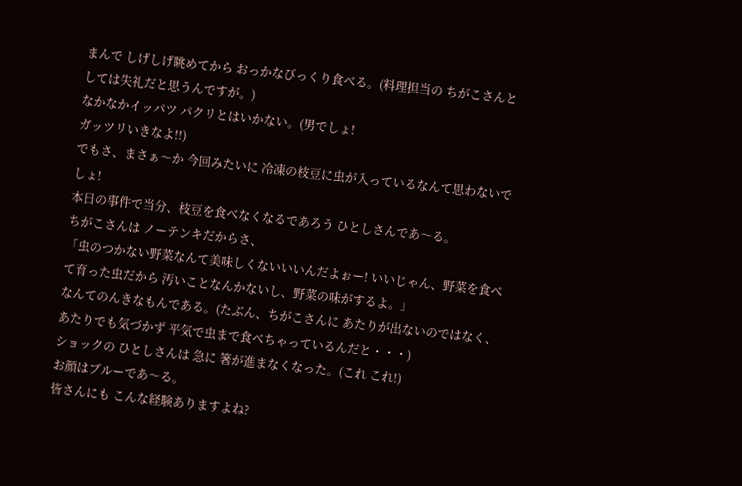まんで しげしげ眺めてから おっかなびっくり食べる。(料理担当の ちがこさんとしては失礼だと思うんですが。)
なかなかイッパツ パクリとはいかない。(男でしょ!
ガッツリいきなよ!!)
でもさ、まさぁ〜か 今回みたいに 冷凍の枝豆に虫が入っているなんて思わないでしょ!
本日の事件で当分、枝豆を食べなくなるであろう ひとしさんであ〜る。
ちがこさんは ノーテンキだからさ、
「虫のつかない野菜なんて美味しくないいいんだよぉー! いいじゃん、野菜を食べて育った虫だから 汚いことなんかないし、野菜の味がするよ。」
なんてのんきなもんである。(たぶん、ちがこさんに あたりが出ないのではなく、あたりでも気づかず 平気で虫まで食べちゃっているんだと・・・)
ショックの ひとしさんは 急に 箸が進まなくなった。(これ これ!)
お顔はブルーであ〜る。
皆さんにも こんな経験ありますよね?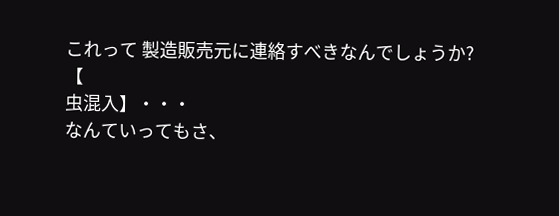これって 製造販売元に連絡すべきなんでしょうか?
【
虫混入】・・・
なんていってもさ、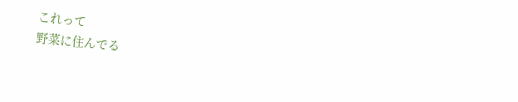これって
野菜に住んでる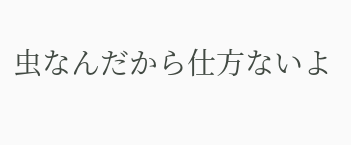虫なんだから仕方ないよ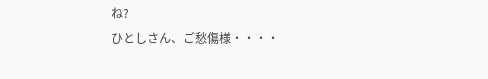ね?
ひとしさん、ご愁傷様・・・・